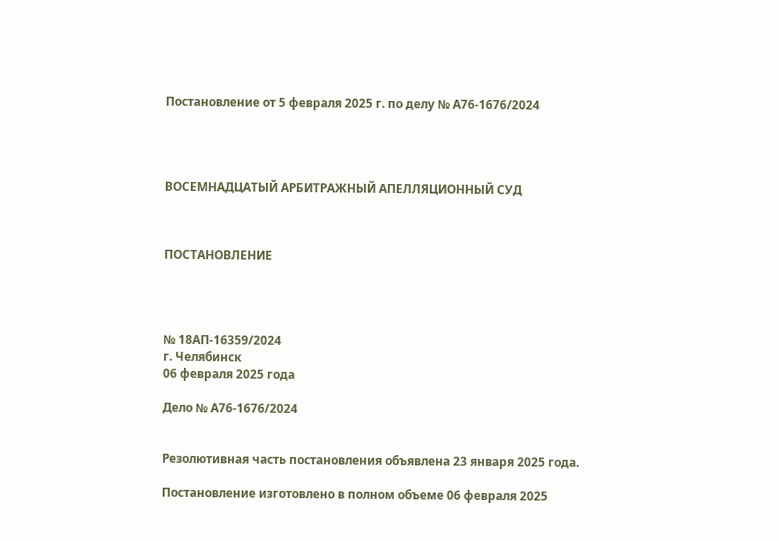Постановление от 5 февраля 2025 г. по делу № А76-1676/2024




ВОСЕМНАДЦАТЫЙ АРБИТРАЖНЫЙ АПЕЛЛЯЦИОННЫЙ СУД



ПОСТАНОВЛЕНИЕ




№ 18АП-16359/2024
г. Челябинск
06 февраля 2025 года

Дело № А76-1676/2024


Резолютивная часть постановления объявлена 23 января 2025 года.

Постановление изготовлено в полном объеме 06 февраля 2025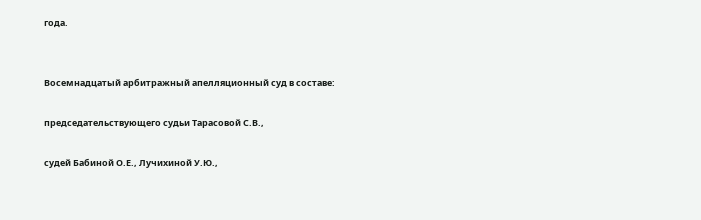года.


Восемнадцатый арбитражный апелляционный суд в составе:

председательствующего судьи Тарасовой С.В.,

судей Бабиной О.Е., Лучихиной У.Ю.,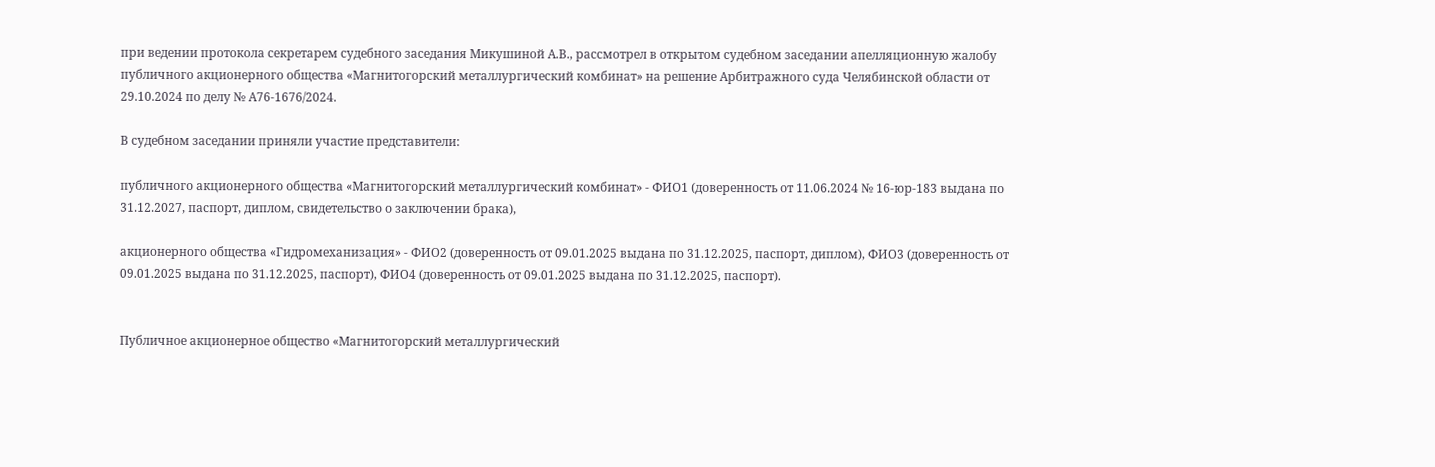при ведении протокола секретарем судебного заседания Микушиной А.В., рассмотрел в открытом судебном заседании апелляционную жалобу публичного акционерного общества «Магнитогорский металлургический комбинат» на решение Арбитражного суда Челябинской области от 29.10.2024 по делу № А76-1676/2024.

В судебном заседании приняли участие представители:

публичного акционерного общества «Магнитогорский металлургический комбинат» - ФИО1 (доверенность от 11.06.2024 № 16-юр-183 выдана по 31.12.2027, паспорт, диплом, свидетельство о заключении брака),

акционерного общества «Гидромеханизация» - ФИО2 (доверенность от 09.01.2025 выдана по 31.12.2025, паспорт, диплом), ФИО3 (доверенность от 09.01.2025 выдана по 31.12.2025, паспорт), ФИО4 (доверенность от 09.01.2025 выдана по 31.12.2025, паспорт).


Публичное акционерное общество «Магнитогорский металлургический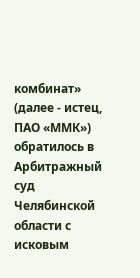комбинат» (далее - истец, ПАО «ММК») обратилось в Арбитражный суд Челябинской области с исковым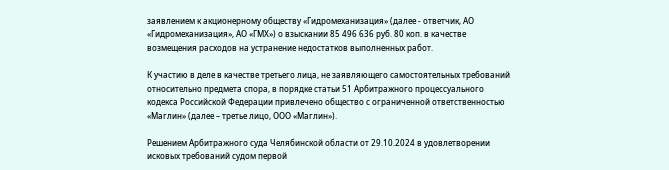заявлением к акционерному обществу «Гидромеханизация» (далее - ответчик, АО «Гидромеханизация», АО «ГМХ») о взыскании 85 496 636 руб. 80 коп. в качестве возмещения расходов на устранение недостатков выполненных работ.

К участию в деле в качестве третьего лица, не заявляющего самостоятельных требований относительно предмета спора, в порядке статьи 51 Арбитражного процессуального кодекса Российской Федерации привлечено общество с ограниченной ответственностью «Маглин» (далее – третье лицо, ООО «Маглин»).

Решением Арбитражного суда Челябинской области от 29.10.2024 в удовлетворении исковых требований судом первой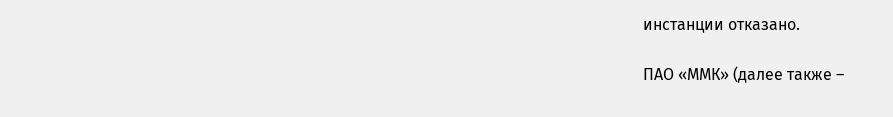инстанции отказано.

ПАО «ММК» (далее также –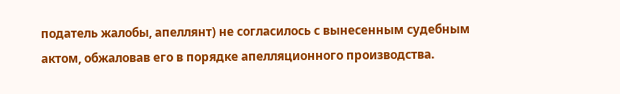податель жалобы, апеллянт) не согласилось с вынесенным судебным актом, обжаловав его в порядке апелляционного производства.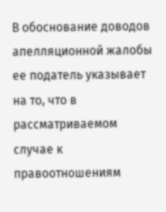В обоснование доводов апелляционной жалобы ее податель указывает на то, что в рассматриваемом случае к правоотношениям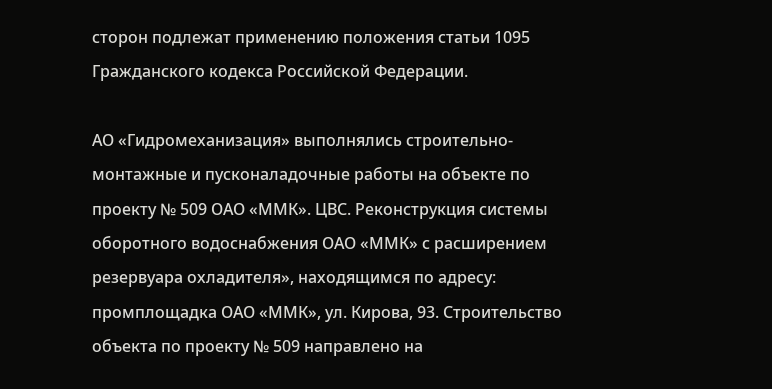сторон подлежат применению положения статьи 1095 Гражданского кодекса Российской Федерации.

АО «Гидромеханизация» выполнялись строительно-монтажные и пусконаладочные работы на объекте по проекту № 509 ОАО «ММК». ЦВС. Реконструкция системы оборотного водоснабжения ОАО «ММК» с расширением резервуара охладителя», находящимся по адресу: промплощадка ОАО «ММК», ул. Кирова, 93. Строительство объекта по проекту № 509 направлено на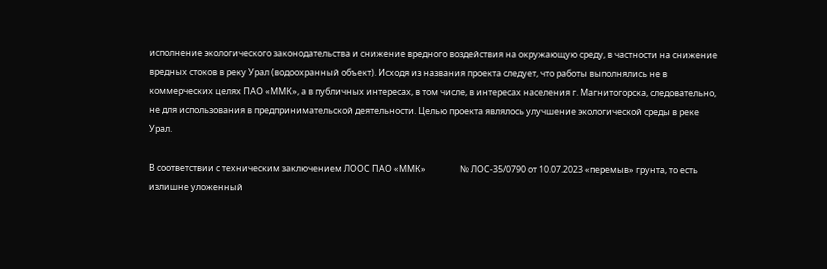исполнение экологического законодательства и снижение вредного воздействия на окружающую среду, в частности на снижение вредных стоков в реку Урал (водоохранный объект). Исходя из названия проекта следует, что работы выполнялись не в коммерческих целях ПАО «ММК», а в публичных интересах, в том числе, в интересах населения г. Магнитогорска, следовательно, не для использования в предпринимательской деятельности. Целью проекта являлось улучшение экологической среды в реке Урал.

В соответствии с техническим заключением ЛООС ПАО «ММК»                 № ЛОС-35/0790 от 10.07.2023 «перемыв» грунта, то есть излишне уложенный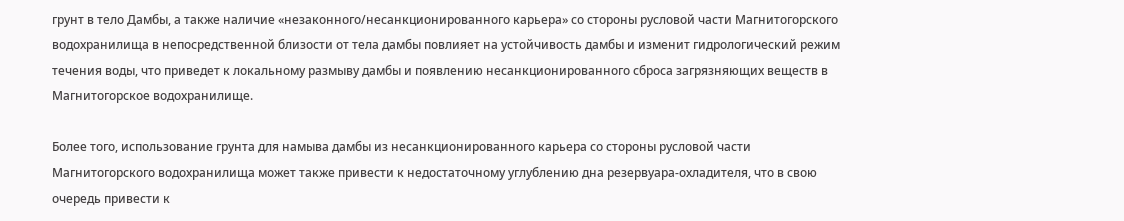грунт в тело Дамбы, а также наличие «незаконного/несанкционированного карьера» со стороны русловой части Магнитогорского водохранилища в непосредственной близости от тела дамбы повлияет на устойчивость дамбы и изменит гидрологический режим течения воды, что приведет к локальному размыву дамбы и появлению несанкционированного сброса загрязняющих веществ в Магнитогорское водохранилище.

Более того, использование грунта для намыва дамбы из несанкционированного карьера со стороны русловой части Магнитогорского водохранилища может также привести к недостаточному углублению дна резервуара-охладителя, что в свою очередь привести к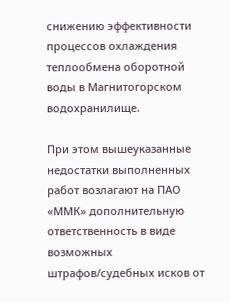снижению эффективности процессов охлаждения теплообмена оборотной воды в Магнитогорском водохранилище.

При этом вышеуказанные недостатки выполненных работ возлагают на ПАО «ММК» дополнительную ответственность в виде возможных штрафов/судебных исков от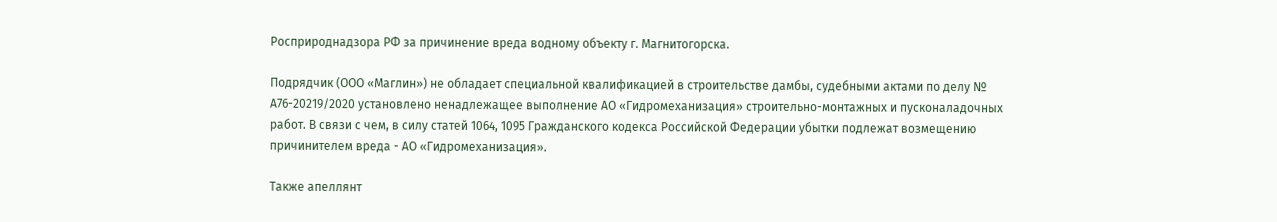Росприроднадзора РФ за причинение вреда водному объекту г. Магнитогорска.

Подрядчик (ООО «Маглин») не обладает специальной квалификацией в строительстве дамбы, судебными актами по делу № А76-20219/2020 установлено ненадлежащее выполнение АО «Гидромеханизация» строительно-монтажных и пусконаладочных работ. В связи с чем, в силу статей 1064, 1095 Гражданского кодекса Российской Федерации убытки подлежат возмещению причинителем вреда - АО «Гидромеханизация».

Также апеллянт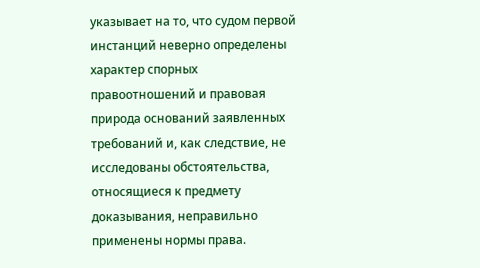указывает на то, что судом первой инстанций неверно определены характер спорных правоотношений и правовая природа оснований заявленных требований и, как следствие, не исследованы обстоятельства, относящиеся к предмету доказывания, неправильно применены нормы права.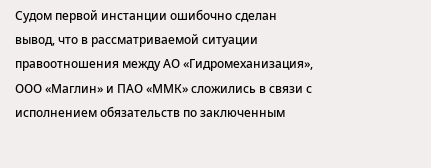Судом первой инстанции ошибочно сделан вывод, что в рассматриваемой ситуации правоотношения между АО «Гидромеханизация», ООО «Маглин» и ПАО «ММК» сложились в связи с исполнением обязательств по заключенным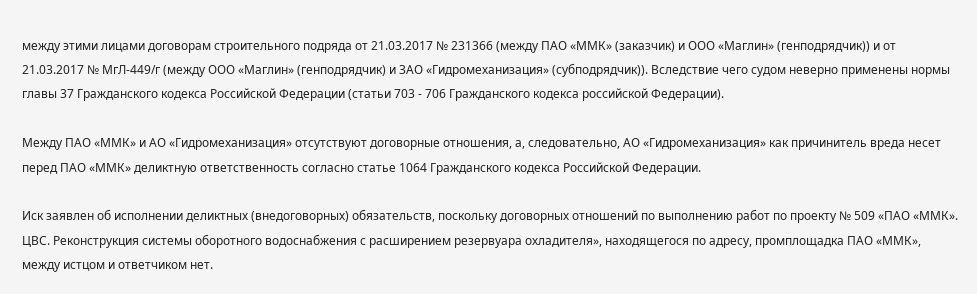между этими лицами договорам строительного подряда от 21.03.2017 № 231366 (между ПАО «ММК» (заказчик) и ООО «Маглин» (генподрядчик)) и от 21.03.2017 № МгЛ-449/г (между ООО «Маглин» (генподрядчик) и ЗАО «Гидромеханизация» (субподрядчик)). Вследствие чего судом неверно применены нормы главы 37 Гражданского кодекса Российской Федерации (статьи 703 - 706 Гражданского кодекса российской Федерации).

Между ПАО «ММК» и АО «Гидромеханизация» отсутствуют договорные отношения, а, следовательно, АО «Гидромеханизация» как причинитель вреда несет перед ПАО «ММК» деликтную ответственность согласно статье 1064 Гражданского кодекса Российской Федерации.

Иск заявлен об исполнении деликтных (внедоговорных) обязательств, поскольку договорных отношений по выполнению работ по проекту № 509 «ПАО «ММК». ЦВС. Реконструкция системы оборотного водоснабжения с расширением резервуара охладителя», находящегося по адресу, промплощадка ПАО «ММК», между истцом и ответчиком нет.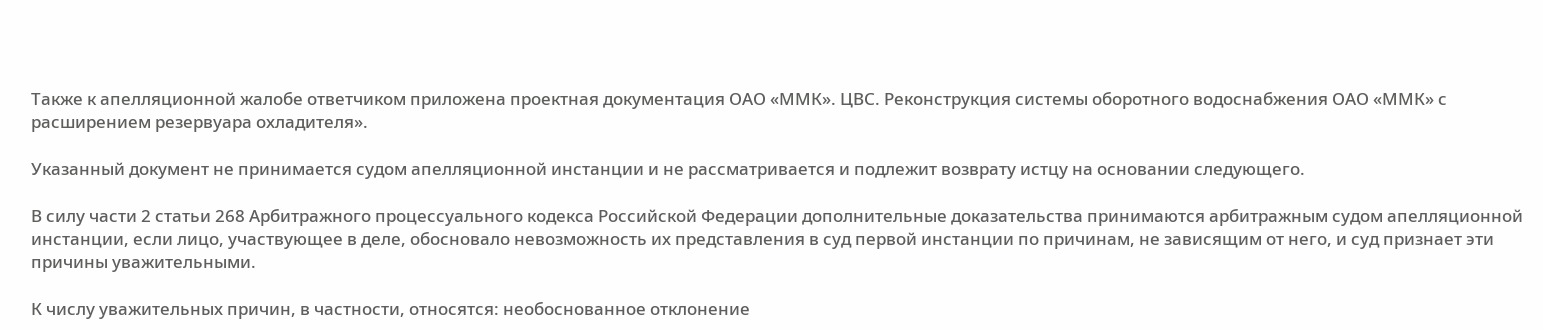Также к апелляционной жалобе ответчиком приложена проектная документация ОАО «ММК». ЦВС. Реконструкция системы оборотного водоснабжения ОАО «ММК» с расширением резервуара охладителя».

Указанный документ не принимается судом апелляционной инстанции и не рассматривается и подлежит возврату истцу на основании следующего.

В силу части 2 статьи 268 Арбитражного процессуального кодекса Российской Федерации дополнительные доказательства принимаются арбитражным судом апелляционной инстанции, если лицо, участвующее в деле, обосновало невозможность их представления в суд первой инстанции по причинам, не зависящим от него, и суд признает эти причины уважительными.

К числу уважительных причин, в частности, относятся: необоснованное отклонение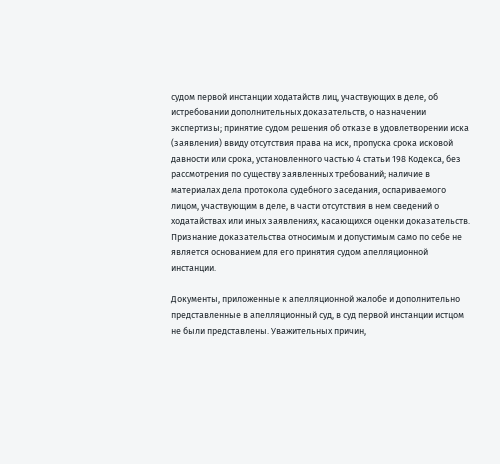судом первой инстанции ходатайств лиц, участвующих в деле, об истребовании дополнительных доказательств, о назначении экспертизы; принятие судом решения об отказе в удовлетворении иска (заявления) ввиду отсутствия права на иск, пропуска срока исковой давности или срока, установленного частью 4 статьи 198 Кодекса, без рассмотрения по существу заявленных требований; наличие в материалах дела протокола судебного заседания, оспариваемого лицом, участвующим в деле, в части отсутствия в нем сведений о ходатайствах или иных заявлениях, касающихся оценки доказательств. Признание доказательства относимым и допустимым само по себе не является основанием для его принятия судом апелляционной инстанции.

Документы, приложенные к апелляционной жалобе и дополнительно представленные в апелляционный суд, в суд первой инстанции истцом не были представлены. Уважительных причин,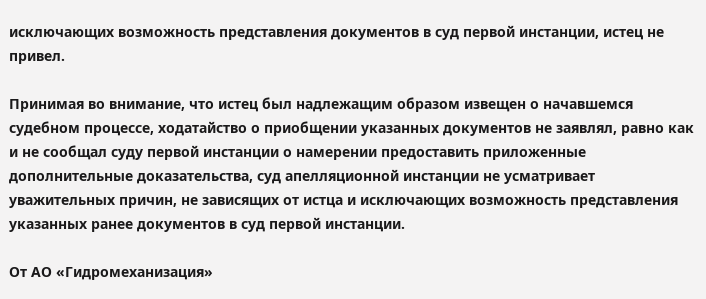исключающих возможность представления документов в суд первой инстанции, истец не привел.

Принимая во внимание, что истец был надлежащим образом извещен о начавшемся судебном процессе, ходатайство о приобщении указанных документов не заявлял, равно как и не сообщал суду первой инстанции о намерении предоставить приложенные дополнительные доказательства, суд апелляционной инстанции не усматривает уважительных причин, не зависящих от истца и исключающих возможность представления указанных ранее документов в суд первой инстанции.

От АО «Гидромеханизация»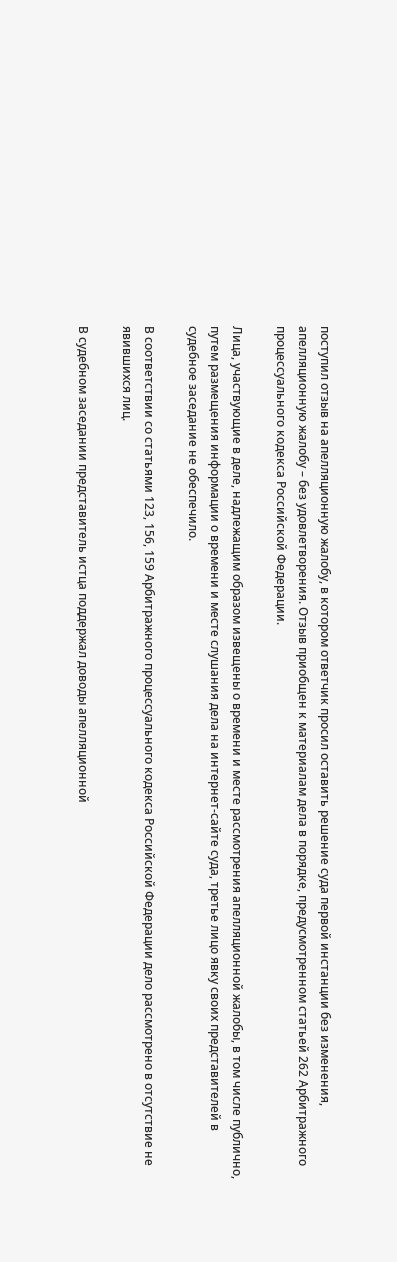поступил отзыв на апелляционную жалобу, в котором ответчик просил оставить решение суда первой инстанции без изменения, апелляционную жалобу – без удовлетворения. Отзыв приобщен к материалам дела в порядке, предусмотренном статьей 262 Арбитражного процессуального кодекса Российской Федерации.

Лица, участвующие в деле, надлежащим образом извещены о времени и месте рассмотрения апелляционной жалобы, в том числе публично, путем размещения информации о времени и месте слушания дела на интернет-сайте суда, третье лицо явку своих представителей в судебное заседание не обеспечило.

В соответствии со статьями 123, 156, 159 Арбитражного процессуального кодекса Российской Федерации дело рассмотрено в отсутствие не явившихся лиц.

В судебном заседании представитель истца поддержал доводы апелляционной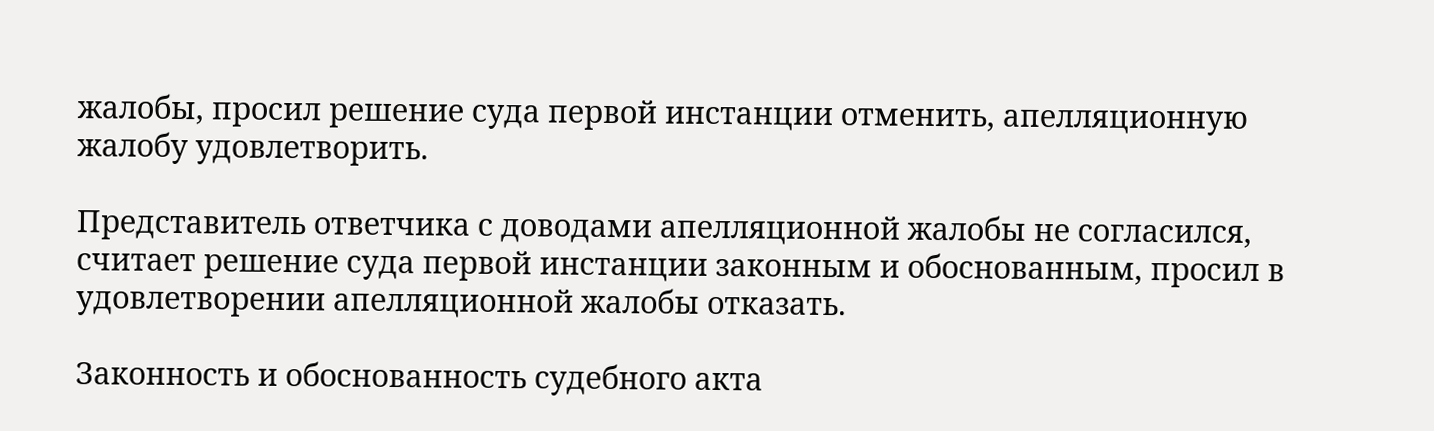жалобы, просил решение суда первой инстанции отменить, апелляционную жалобу удовлетворить.

Представитель ответчика с доводами апелляционной жалобы не согласился, считает решение суда первой инстанции законным и обоснованным, просил в удовлетворении апелляционной жалобы отказать.

Законность и обоснованность судебного акта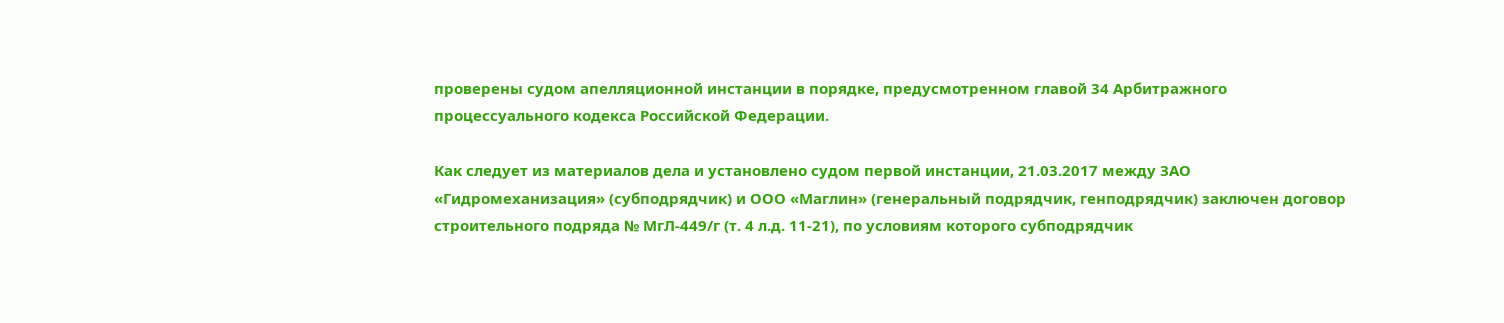проверены судом апелляционной инстанции в порядке, предусмотренном главой 34 Арбитражного процессуального кодекса Российской Федерации.

Как следует из материалов дела и установлено судом первой инстанции, 21.03.2017 между ЗАО «Гидромеханизация» (субподрядчик) и ООО «Маглин» (генеральный подрядчик, генподрядчик) заключен договор строительного подряда № МгЛ-449/г (т. 4 л.д. 11-21), по условиям которого субподрядчик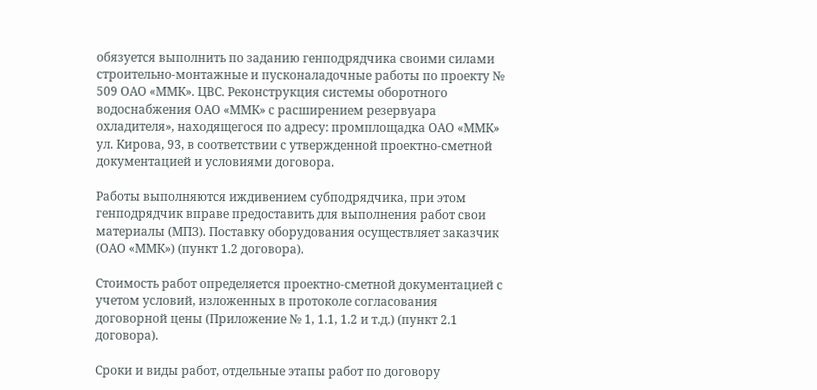обязуется выполнить по заданию генподрядчика своими силами строительно-монтажные и пусконаладочные работы по проекту № 509 ОАО «ММК». ЦВС. Реконструкция системы оборотного водоснабжения ОАО «ММК» с расширением резервуара охладителя», находящегося по адресу: промплощадка ОАО «ММК» ул. Кирова, 93, в соответствии с утвержденной проектно-сметной документацией и условиями договора.

Работы выполняются иждивением субподрядчика, при этом генподрядчик вправе предоставить для выполнения работ свои материалы (МПЗ). Поставку оборудования осуществляет заказчик (ОАО «ММК») (пункт 1.2 договора).

Стоимость работ определяется проектно-сметной документацией с учетом условий, изложенных в протоколе согласования договорной цены (Приложение № 1, 1.1, 1.2 и т.д.) (пункт 2.1 договора).

Сроки и виды работ, отдельные этапы работ по договору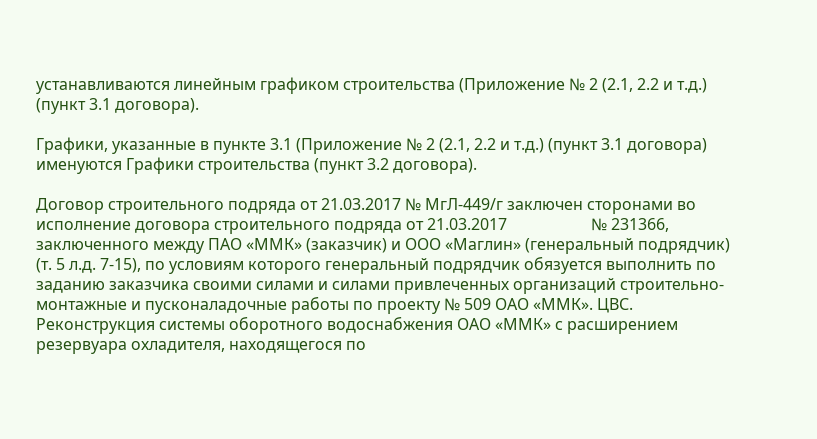устанавливаются линейным графиком строительства (Приложение № 2 (2.1, 2.2 и т.д.) (пункт 3.1 договора).

Графики, указанные в пункте 3.1 (Приложение № 2 (2.1, 2.2 и т.д.) (пункт 3.1 договора) именуются Графики строительства (пункт 3.2 договора).

Договор строительного подряда от 21.03.2017 № МгЛ-449/г заключен сторонами во исполнение договора строительного подряда от 21.03.2017                     № 231366, заключенного между ПАО «ММК» (заказчик) и ООО «Маглин» (генеральный подрядчик) (т. 5 л.д. 7-15), по условиям которого генеральный подрядчик обязуется выполнить по заданию заказчика своими силами и силами привлеченных организаций строительно-монтажные и пусконаладочные работы по проекту № 509 ОАО «ММК». ЦВС. Реконструкция системы оборотного водоснабжения ОАО «ММК» с расширением резервуара охладителя, находящегося по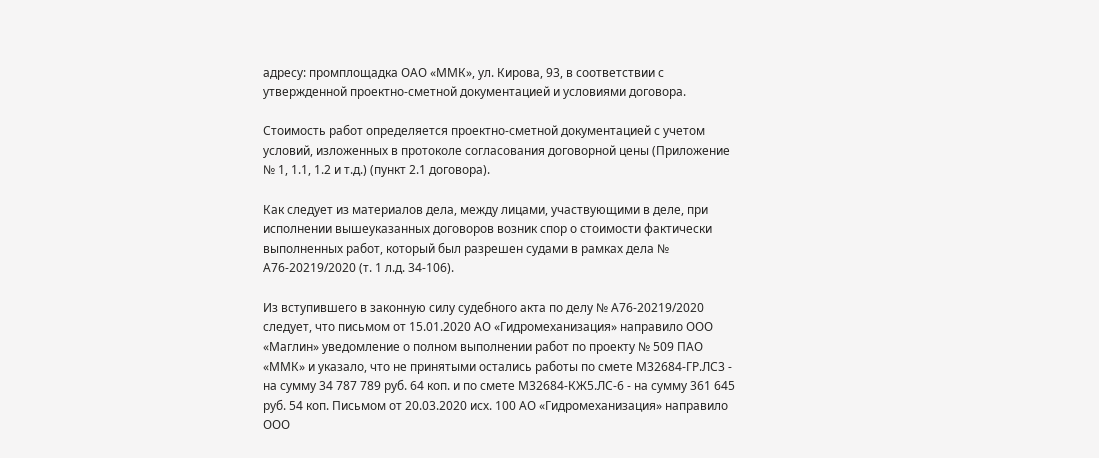адресу: промплощадка ОАО «ММК», ул. Кирова, 93, в соответствии с утвержденной проектно-сметной документацией и условиями договора.

Стоимость работ определяется проектно-сметной документацией с учетом условий, изложенных в протоколе согласования договорной цены (Приложение № 1, 1.1, 1.2 и т.д.) (пункт 2.1 договора).

Как следует из материалов дела, между лицами, участвующими в деле, при исполнении вышеуказанных договоров возник спор о стоимости фактически выполненных работ, который был разрешен судами в рамках дела № А76-20219/2020 (т. 1 л.д. 34-106).

Из вступившего в законную силу судебного акта по делу № А76-20219/2020 следует, что письмом от 15.01.2020 АО «Гидромеханизация» направило ООО «Маглин» уведомление о полном выполнении работ по проекту № 509 ПАО «ММК» и указало, что не принятыми остались работы по смете М32684-ГР.ЛС3 - на сумму 34 787 789 руб. 64 коп. и по смете М32684-КЖ5.ЛС-6 - на сумму 361 645 руб. 54 коп. Письмом от 20.03.2020 исх. 100 АО «Гидромеханизация» направило ООО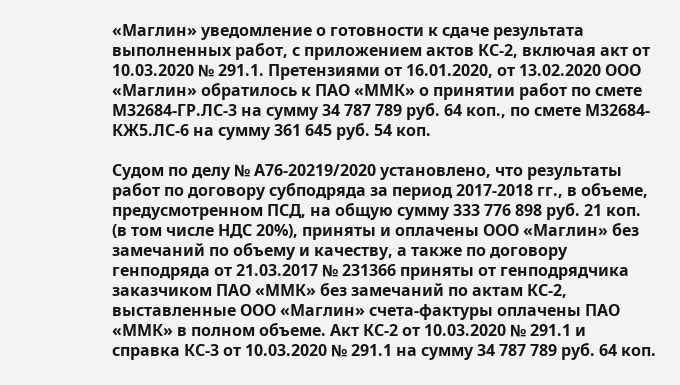«Маглин» уведомление о готовности к сдаче результата выполненных работ, с приложением актов КС-2, включая акт от 10.03.2020 № 291.1. Претензиями от 16.01.2020, от 13.02.2020 ООО «Маглин» обратилось к ПАО «ММК» о принятии работ по смете М32684-ГР.ЛС-3 на сумму 34 787 789 руб. 64 коп., по смете М32684-КЖ5.ЛС-6 на сумму 361 645 руб. 54 коп.

Судом по делу № А76-20219/2020 установлено, что результаты работ по договору субподряда за период 2017-2018 гг., в объеме, предусмотренном ПСД, на общую сумму 333 776 898 руб. 21 коп. (в том числе НДС 20%), приняты и оплачены ООО «Маглин» без замечаний по объему и качеству, а также по договору генподряда от 21.03.2017 № 231366 приняты от генподрядчика заказчиком ПАО «ММК» без замечаний по актам КС-2, выставленные ООО «Маглин» счета-фактуры оплачены ПАО «ММК» в полном объеме. Акт КС-2 от 10.03.2020 № 291.1 и справка КС-3 от 10.03.2020 № 291.1 на сумму 34 787 789 руб. 64 коп.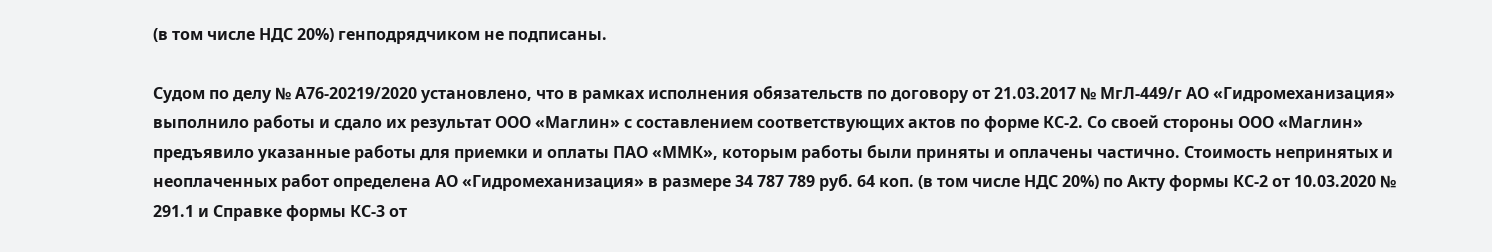(в том числе НДС 20%) генподрядчиком не подписаны.

Судом по делу № А76-20219/2020 установлено, что в рамках исполнения обязательств по договору от 21.03.2017 № МгЛ-449/г АО «Гидромеханизация» выполнило работы и сдало их результат ООО «Маглин» с составлением соответствующих актов по форме КС-2. Со своей стороны ООО «Маглин» предъявило указанные работы для приемки и оплаты ПАО «ММК», которым работы были приняты и оплачены частично. Стоимость непринятых и неоплаченных работ определена АО «Гидромеханизация» в размере 34 787 789 руб. 64 коп. (в том числе НДС 20%) по Акту формы КС-2 от 10.03.2020 № 291.1 и Справке формы КС-3 от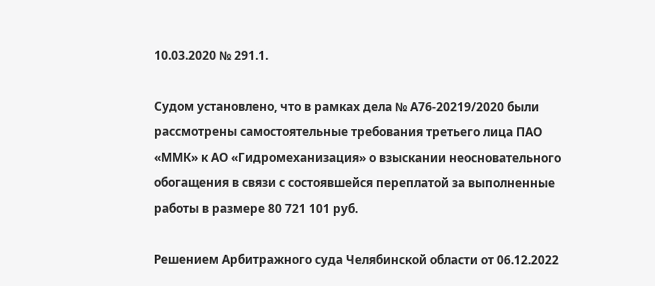10.03.2020 № 291.1.

Судом установлено, что в рамках дела № А76-20219/2020 были рассмотрены самостоятельные требования третьего лица ПАО «ММК» к АО «Гидромеханизация» о взыскании неосновательного обогащения в связи с состоявшейся переплатой за выполненные работы в размере 80 721 101 руб.

Решением Арбитражного суда Челябинской области от 06.12.2022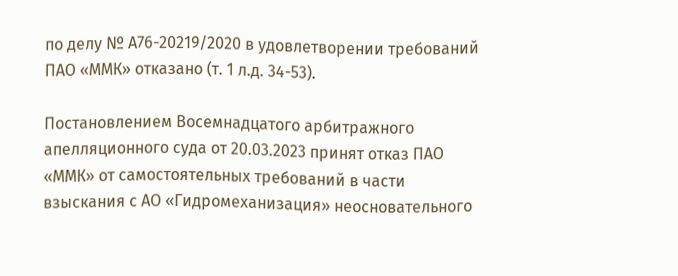по делу № А76-20219/2020 в удовлетворении требований ПАО «ММК» отказано (т. 1 л.д. 34-53).

Постановлением Восемнадцатого арбитражного апелляционного суда от 20.03.2023 принят отказ ПАО «ММК» от самостоятельных требований в части взыскания с АО «Гидромеханизация» неосновательного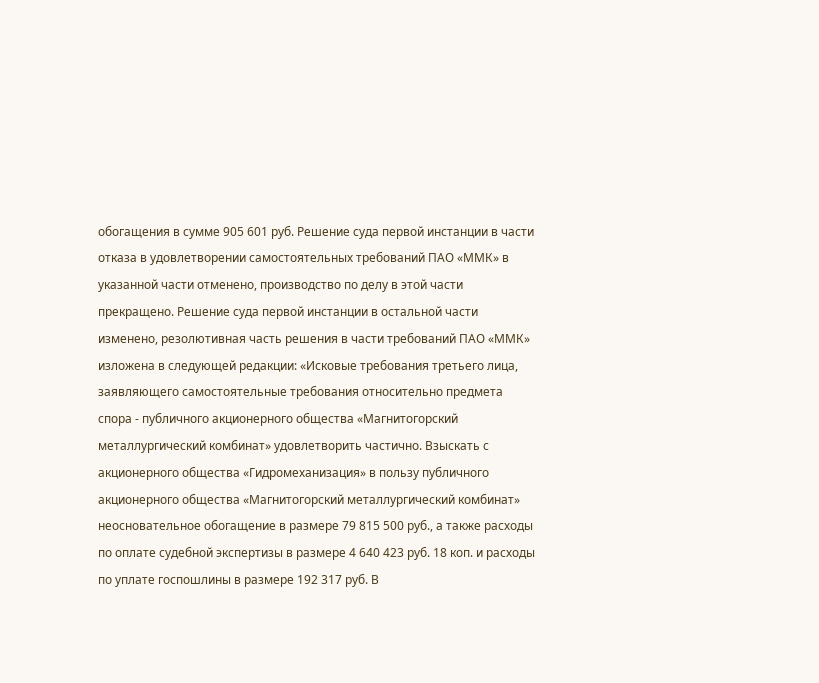обогащения в сумме 905 601 руб. Решение суда первой инстанции в части отказа в удовлетворении самостоятельных требований ПАО «ММК» в указанной части отменено, производство по делу в этой части прекращено. Решение суда первой инстанции в остальной части изменено, резолютивная часть решения в части требований ПАО «ММК» изложена в следующей редакции: «Исковые требования третьего лица, заявляющего самостоятельные требования относительно предмета спора - публичного акционерного общества «Магнитогорский металлургический комбинат» удовлетворить частично. Взыскать с акционерного общества «Гидромеханизация» в пользу публичного акционерного общества «Магнитогорский металлургический комбинат» неосновательное обогащение в размере 79 815 500 руб., а также расходы по оплате судебной экспертизы в размере 4 640 423 руб. 18 коп. и расходы по уплате госпошлины в размере 192 317 руб. В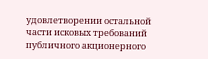удовлетворении остальной части исковых требований публичного акционерного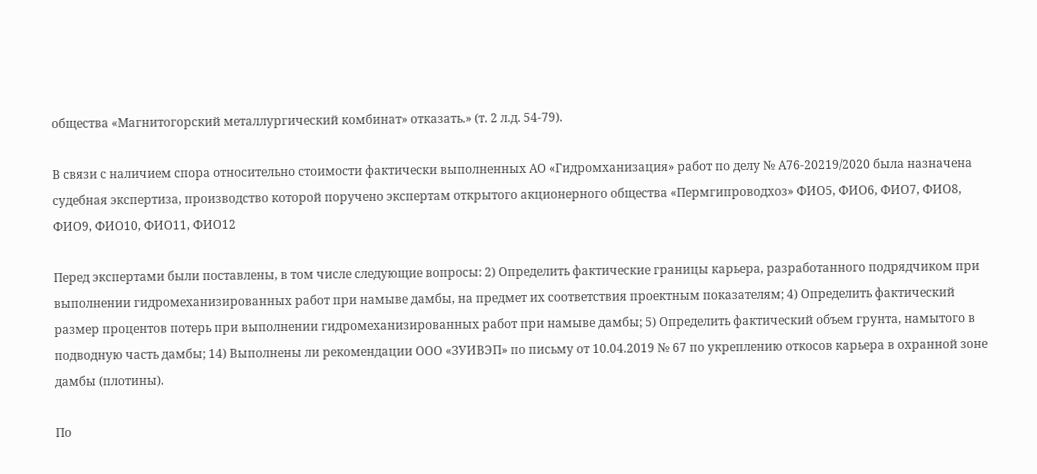общества «Магнитогорский металлургический комбинат» отказать.» (т. 2 л.д. 54-79).

В связи с наличием спора относительно стоимости фактически выполненных АО «Гидромханизация» работ по делу № А76-20219/2020 была назначена судебная экспертиза, производство которой поручено экспертам открытого акционерного общества «Пермгипроводхоз» ФИО5, ФИО6, ФИО7, ФИО8, ФИО9, ФИО10, ФИО11, ФИО12

Перед экспертами были поставлены, в том числе следующие вопросы: 2) Определить фактические границы карьера, разработанного подрядчиком при выполнении гидромеханизированных работ при намыве дамбы, на предмет их соответствия проектным показателям; 4) Определить фактический размер процентов потерь при выполнении гидромеханизированных работ при намыве дамбы; 5) Определить фактический объем грунта, намытого в подводную часть дамбы; 14) Выполнены ли рекомендации ООО «ЗУИВЭП» по письму от 10.04.2019 № 67 по укреплению откосов карьера в охранной зоне дамбы (плотины).

По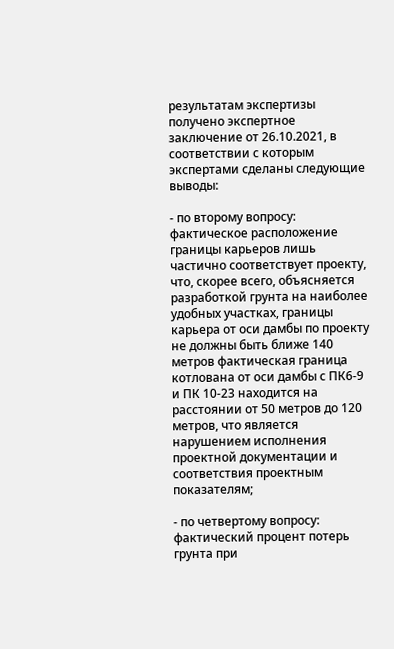результатам экспертизы получено экспертное заключение от 26.10.2021, в соответствии с которым экспертами сделаны следующие выводы:

- по второму вопросу: фактическое расположение границы карьеров лишь частично соответствует проекту, что, скорее всего, объясняется разработкой грунта на наиболее удобных участках, границы карьера от оси дамбы по проекту не должны быть ближе 140 метров фактическая граница котлована от оси дамбы с ПК6-9 и ПК 10-23 находится на расстоянии от 50 метров до 120 метров, что является нарушением исполнения проектной документации и соответствия проектным показателям;

- по четвертому вопросу: фактический процент потерь грунта при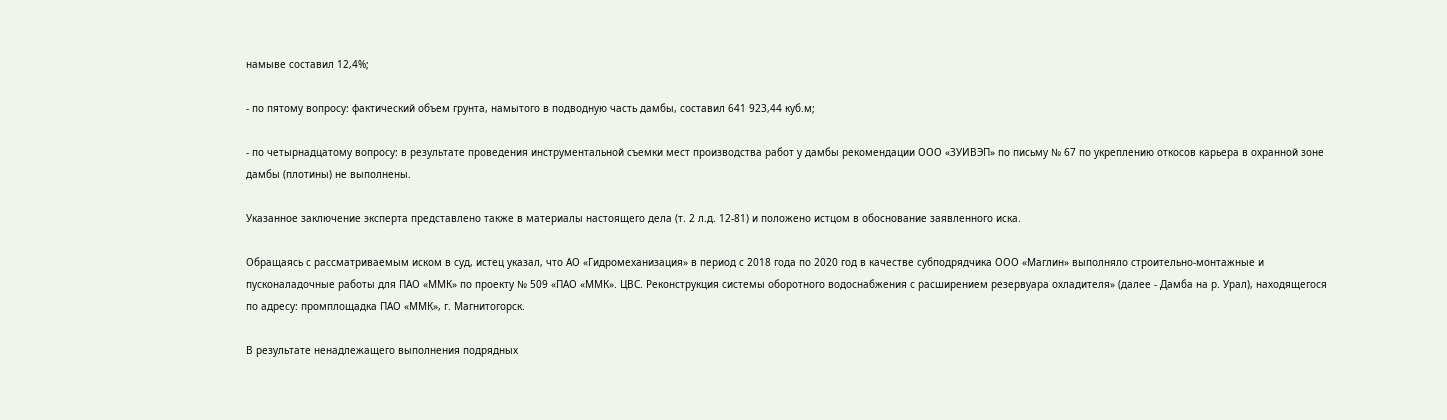намыве составил 12,4%;

- по пятому вопросу: фактический объем грунта, намытого в подводную часть дамбы, составил 641 923,44 куб.м;

- по четырнадцатому вопросу: в результате проведения инструментальной съемки мест производства работ у дамбы рекомендации ООО «ЗУИВЭП» по письму № 67 по укреплению откосов карьера в охранной зоне дамбы (плотины) не выполнены.

Указанное заключение эксперта представлено также в материалы настоящего дела (т. 2 л.д. 12-81) и положено истцом в обоснование заявленного иска.

Обращаясь с рассматриваемым иском в суд, истец указал, что АО «Гидромеханизация» в период с 2018 года по 2020 год в качестве субподрядчика ООО «Маглин» выполняло строительно-монтажные и пусконаладочные работы для ПАО «ММК» по проекту № 509 «ПАО «ММК». ЦВС. Реконструкция системы оборотного водоснабжения с расширением резервуара охладителя» (далее - Дамба на р. Урал), находящегося по адресу: промплощадка ПАО «ММК», г. Магнитогорск.

В результате ненадлежащего выполнения подрядных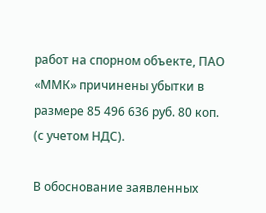работ на спорном объекте, ПАО «ММК» причинены убытки в размере 85 496 636 руб. 80 коп. (с учетом НДС).

В обоснование заявленных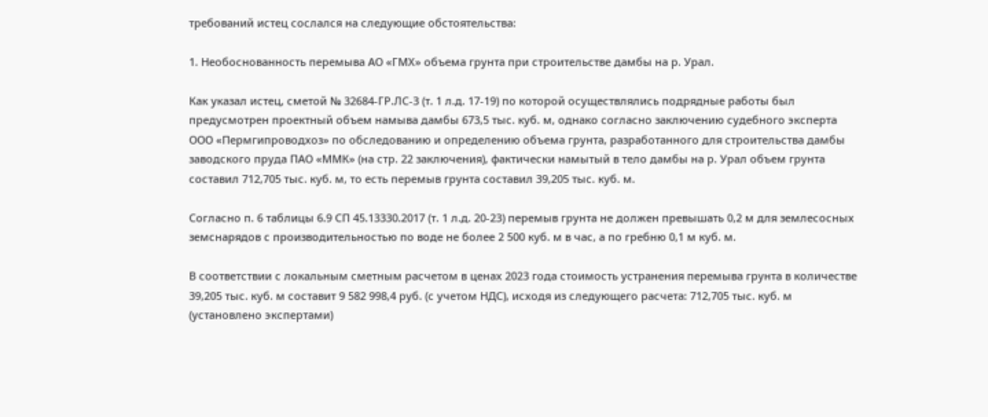требований истец сослался на следующие обстоятельства:

1. Необоснованность перемыва АО «ГМХ» объема грунта при строительстве дамбы на р. Урал.

Как указал истец, сметой № 32684-ГР.ЛС-З (т. 1 л.д. 17-19) по которой осуществлялись подрядные работы был предусмотрен проектный объем намыва дамбы 673,5 тыс. куб. м, однако согласно заключению судебного эксперта ООО «Пермгипроводхоз» по обследованию и определению объема грунта, разработанного для строительства дамбы заводского пруда ПАО «ММК» (на стр. 22 заключения), фактически намытый в тело дамбы на р. Урал объем грунта составил 712,705 тыс. куб. м, то есть перемыв грунта составил 39,205 тыс. куб. м.

Согласно п. 6 таблицы 6.9 СП 45.13330.2017 (т. 1 л.д. 20-23) перемыв грунта не должен превышать 0,2 м для землесосных земснарядов с производительностью по воде не более 2 500 куб. м в час, а по гребню 0,1 м куб. м.

В соответствии с локальным сметным расчетом в ценах 2023 года стоимость устранения перемыва грунта в количестве 39,205 тыс. куб. м составит 9 582 998,4 руб. (с учетом НДС), исходя из следующего расчета: 712,705 тыс. куб. м (установлено экспертами)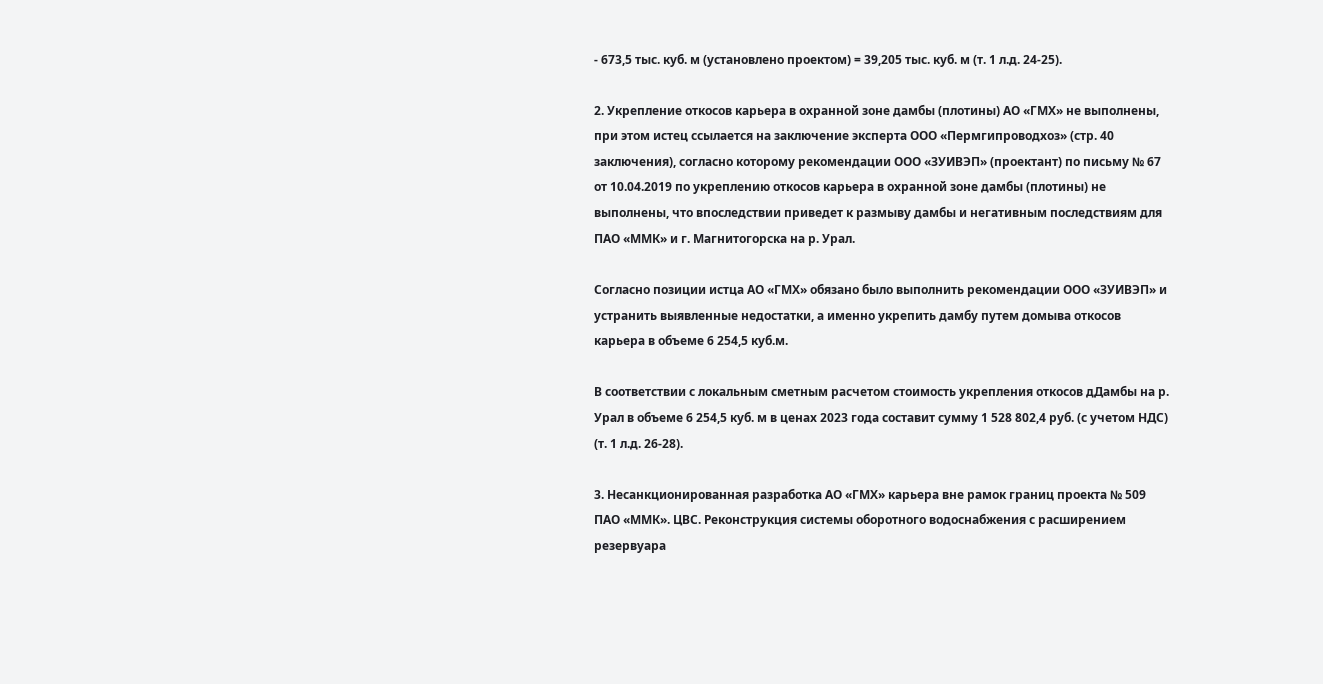- 673,5 тыс. куб. м (установлено проектом) = 39,205 тыс. куб. м (т. 1 л.д. 24-25).

2. Укрепление откосов карьера в охранной зоне дамбы (плотины) АО «ГМХ» не выполнены, при этом истец ссылается на заключение эксперта ООО «Пермгипроводхоз» (стр. 40 заключения), согласно которому рекомендации ООО «ЗУИВЭП» (проектант) по письму № 67 от 10.04.2019 по укреплению откосов карьера в охранной зоне дамбы (плотины) не выполнены, что впоследствии приведет к размыву дамбы и негативным последствиям для ПАО «ММК» и г. Магнитогорска на р. Урал.

Согласно позиции истца АО «ГМХ» обязано было выполнить рекомендации ООО «ЗУИВЭП» и устранить выявленные недостатки, а именно укрепить дамбу путем домыва откосов карьера в объеме 6 254,5 куб.м.

В соответствии с локальным сметным расчетом стоимость укрепления откосов дДамбы на р. Урал в объеме 6 254,5 куб. м в ценах 2023 года составит сумму 1 528 802,4 руб. (с учетом НДС) (т. 1 л.д. 26-28).

3. Несанкционированная разработка АО «ГМХ» карьера вне рамок границ проекта № 509 ПАО «ММК». ЦВС. Реконструкция системы оборотного водоснабжения с расширением резервуара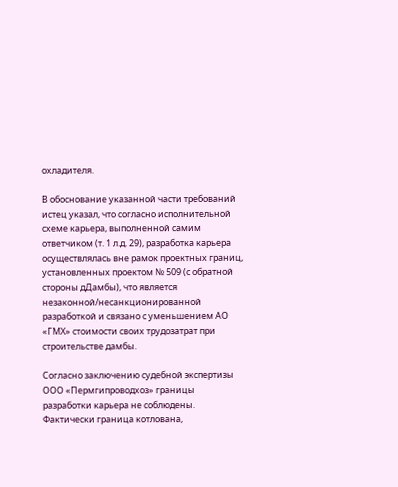охладителя.

В обоснование указанной части требований истец указал, что согласно исполнительной схеме карьера, выполненной самим ответчиком (т. 1 л.д. 29), разработка карьера осуществлялась вне рамок проектных границ, установленных проектом № 509 (с обратной стороны дДамбы), что является незаконной/несанкционированной разработкой и связано с уменьшением АО «ГМХ» стоимости своих трудозатрат при строительстве дамбы.

Согласно заключению судебной экспертизы ООО «Пермгипроводхоз» границы разработки карьера не соблюдены. Фактически граница котлована,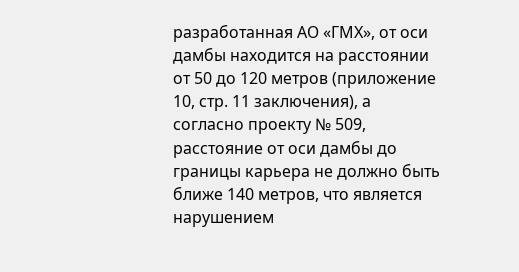разработанная АО «ГМХ», от оси дамбы находится на расстоянии от 50 до 120 метров (приложение 10, стр. 11 заключения), а согласно проекту № 509, расстояние от оси дамбы до границы карьера не должно быть ближе 140 метров, что является нарушением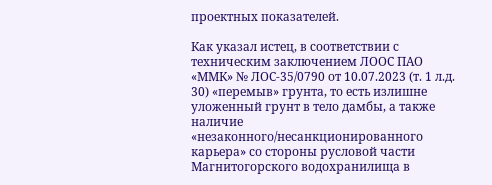проектных показателей.

Как указал истец, в соответствии с техническим заключением ЛООС ПАО «ММК» № ЛОС-35/0790 от 10.07.2023 (т. 1 л.д. 30) «перемыв» грунта, то есть излишне уложенный грунт в тело дамбы, а также наличие «незаконного/несанкционированного карьера» со стороны русловой части Магнитогорского водохранилища в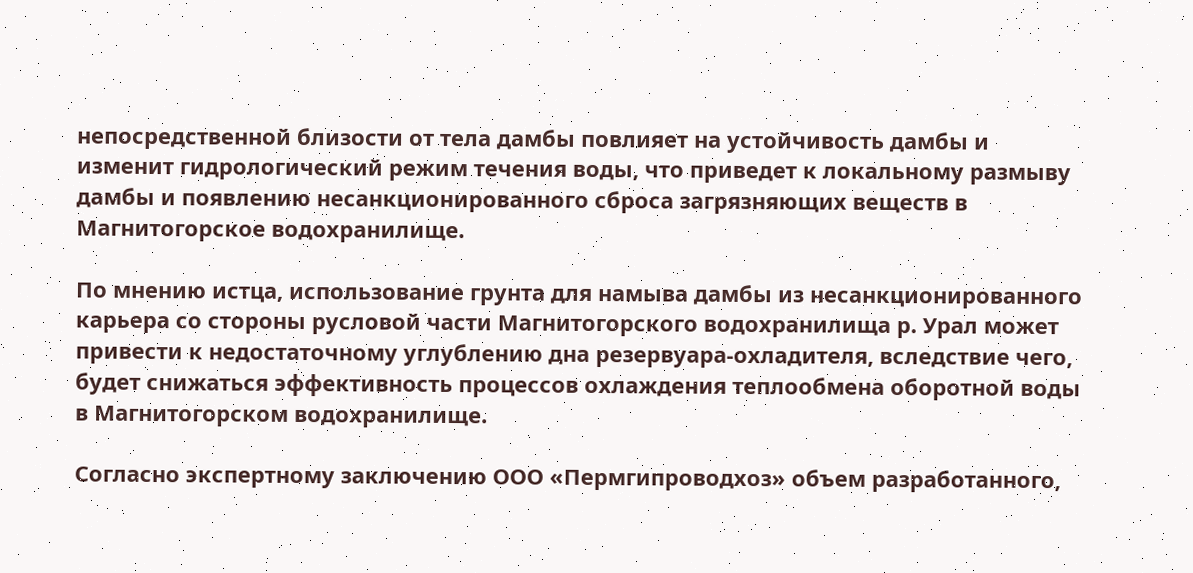непосредственной близости от тела дамбы повлияет на устойчивость дамбы и изменит гидрологический режим течения воды, что приведет к локальному размыву дамбы и появлению несанкционированного сброса загрязняющих веществ в Магнитогорское водохранилище.

По мнению истца, использование грунта для намыва дамбы из несанкционированного карьера со стороны русловой части Магнитогорского водохранилища р. Урал может привести к недостаточному углублению дна резервуара-охладителя, вследствие чего, будет снижаться эффективность процессов охлаждения теплообмена оборотной воды в Магнитогорском водохранилище.

Согласно экспертному заключению ООО «Пермгипроводхоз» объем разработанного,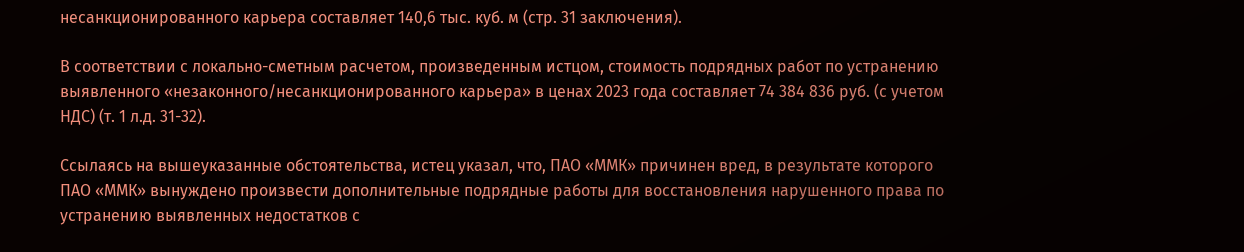несанкционированного карьера составляет 140,6 тыс. куб. м (стр. 31 заключения).

В соответствии с локально-сметным расчетом, произведенным истцом, стоимость подрядных работ по устранению выявленного «незаконного/несанкционированного карьера» в ценах 2023 года составляет 74 384 836 руб. (с учетом НДС) (т. 1 л.д. 31-32).

Ссылаясь на вышеуказанные обстоятельства, истец указал, что, ПАО «ММК» причинен вред, в результате которого ПАО «ММК» вынуждено произвести дополнительные подрядные работы для восстановления нарушенного права по устранению выявленных недостатков с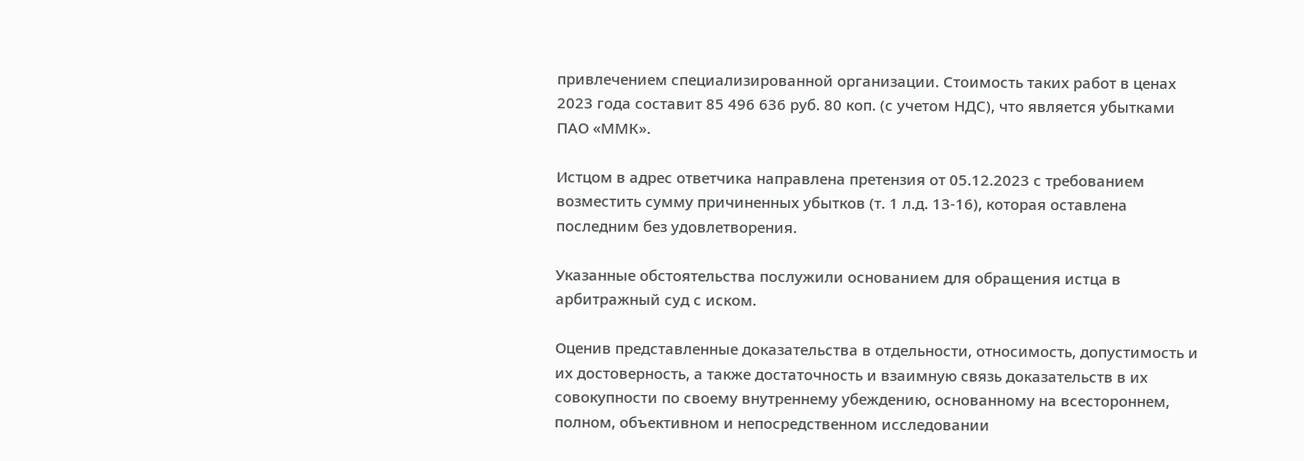привлечением специализированной организации. Стоимость таких работ в ценах 2023 года составит 85 496 636 руб. 80 коп. (с учетом НДС), что является убытками ПАО «ММК».

Истцом в адрес ответчика направлена претензия от 05.12.2023 с требованием возместить сумму причиненных убытков (т. 1 л.д. 13-16), которая оставлена последним без удовлетворения.

Указанные обстоятельства послужили основанием для обращения истца в арбитражный суд с иском.

Оценив представленные доказательства в отдельности, относимость, допустимость и их достоверность, а также достаточность и взаимную связь доказательств в их совокупности по своему внутреннему убеждению, основанному на всестороннем, полном, объективном и непосредственном исследовании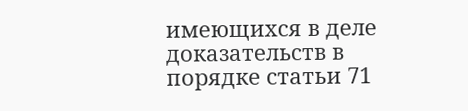имеющихся в деле доказательств в порядке статьи 71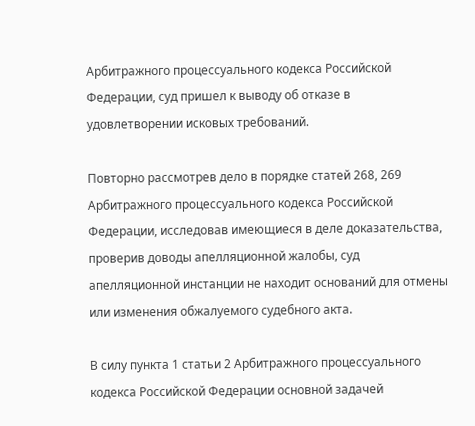Арбитражного процессуального кодекса Российской Федерации, суд пришел к выводу об отказе в удовлетворении исковых требований.

Повторно рассмотрев дело в порядке статей 268, 269 Арбитражного процессуального кодекса Российской Федерации, исследовав имеющиеся в деле доказательства, проверив доводы апелляционной жалобы, суд апелляционной инстанции не находит оснований для отмены или изменения обжалуемого судебного акта.

В силу пункта 1 статьи 2 Арбитражного процессуального кодекса Российской Федерации основной задачей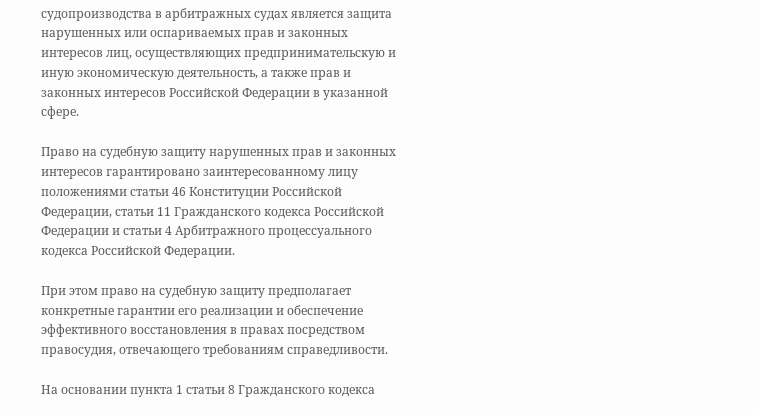судопроизводства в арбитражных судах является защита нарушенных или оспариваемых прав и законных интересов лиц, осуществляющих предпринимательскую и иную экономическую деятельность, а также прав и законных интересов Российской Федерации в указанной сфере.

Право на судебную защиту нарушенных прав и законных интересов гарантировано заинтересованному лицу положениями статьи 46 Конституции Российской Федерации, статьи 11 Гражданского кодекса Российской Федерации и статьи 4 Арбитражного процессуального кодекса Российской Федерации.

При этом право на судебную защиту предполагает конкретные гарантии его реализации и обеспечение эффективного восстановления в правах посредством правосудия, отвечающего требованиям справедливости.

На основании пункта 1 статьи 8 Гражданского кодекса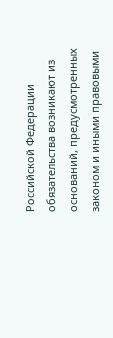Российской Федерации  обязательства возникают из оснований, предусмотренных законом и иными правовыми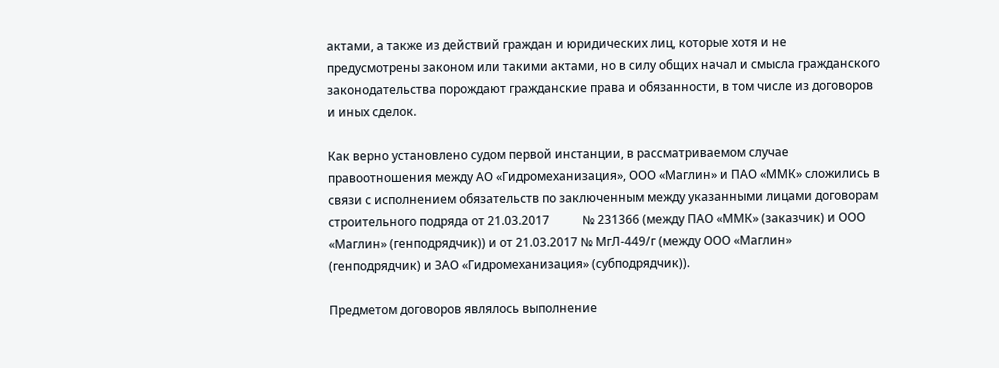актами, а также из действий граждан и юридических лиц, которые хотя и не предусмотрены законом или такими актами, но в силу общих начал и смысла гражданского законодательства порождают гражданские права и обязанности, в том числе из договоров и иных сделок.

Как верно установлено судом первой инстанции, в рассматриваемом случае правоотношения между АО «Гидромеханизация», ООО «Маглин» и ПАО «ММК» сложились в связи с исполнением обязательств по заключенным между указанными лицами договорам строительного подряда от 21.03.2017           № 231366 (между ПАО «ММК» (заказчик) и ООО «Маглин» (генподрядчик)) и от 21.03.2017 № МгЛ-449/г (между ООО «Маглин» (генподрядчик) и ЗАО «Гидромеханизация» (субподрядчик)).

Предметом договоров являлось выполнение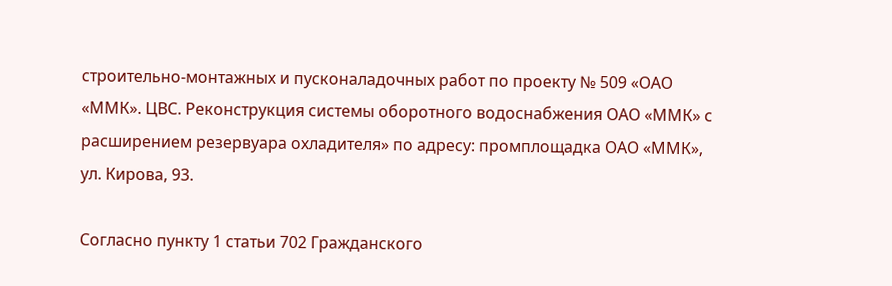строительно-монтажных и пусконаладочных работ по проекту № 509 «ОАО «ММК». ЦВС. Реконструкция системы оборотного водоснабжения ОАО «ММК» с расширением резервуара охладителя» по адресу: промплощадка ОАО «ММК», ул. Кирова, 93.

Согласно пункту 1 статьи 702 Гражданского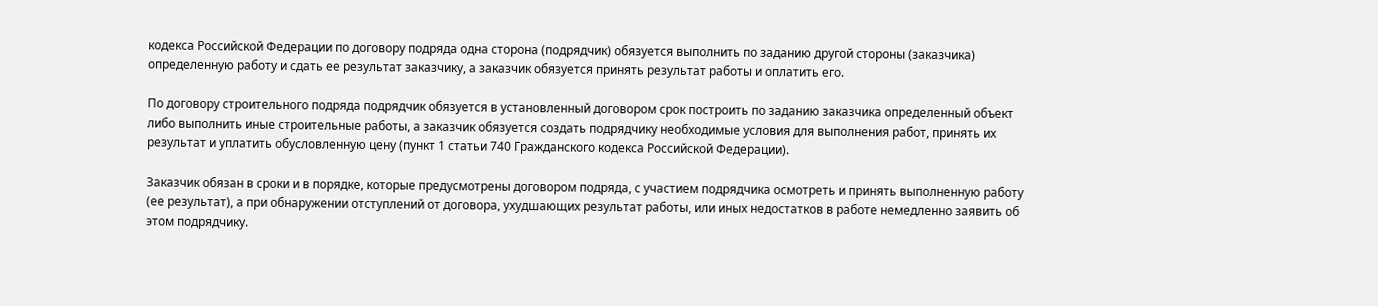кодекса Российской Федерации по договору подряда одна сторона (подрядчик) обязуется выполнить по заданию другой стороны (заказчика) определенную работу и сдать ее результат заказчику, а заказчик обязуется принять результат работы и оплатить его.

По договору строительного подряда подрядчик обязуется в установленный договором срок построить по заданию заказчика определенный объект либо выполнить иные строительные работы, а заказчик обязуется создать подрядчику необходимые условия для выполнения работ, принять их результат и уплатить обусловленную цену (пункт 1 статьи 740 Гражданского кодекса Российской Федерации).

Заказчик обязан в сроки и в порядке, которые предусмотрены договором подряда, с участием подрядчика осмотреть и принять выполненную работу (ее результат), а при обнаружении отступлений от договора, ухудшающих результат работы, или иных недостатков в работе немедленно заявить об этом подрядчику.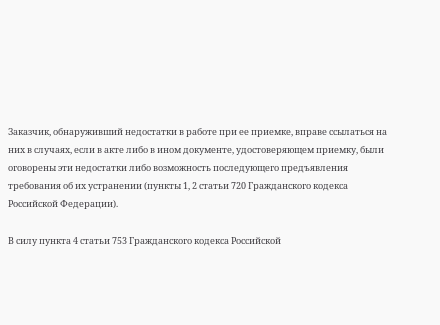Заказчик, обнаруживший недостатки в работе при ее приемке, вправе ссылаться на них в случаях, если в акте либо в ином документе, удостоверяющем приемку, были оговорены эти недостатки либо возможность последующего предъявления требования об их устранении (пункты 1, 2 статьи 720 Гражданского кодекса Российской Федерации).

В силу пункта 4 статьи 753 Гражданского кодекса Российской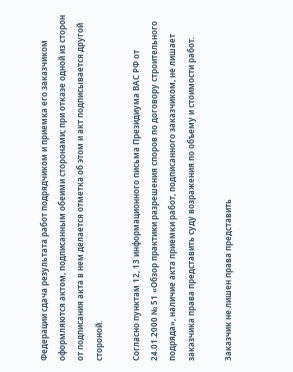Федерации сдача результата работ подрядчиком и приемка его заказчиком оформляются актом, подписанным обеими сторонами; при отказе одной из сторон от подписания акта в нем делается отметка об этом и акт подписывается другой стороной.

Согласно пунктам 12, 13 информационного письма Президиума ВАС РФ от 24.01.2000 № 51 «Обзор практики разрешения споров по договору строительного подряда», наличие акта приемки работ, подписанного заказчиком, не лишает заказчика права представить суду возражения по объему и стоимости работ.

Заказчик не лишен права представить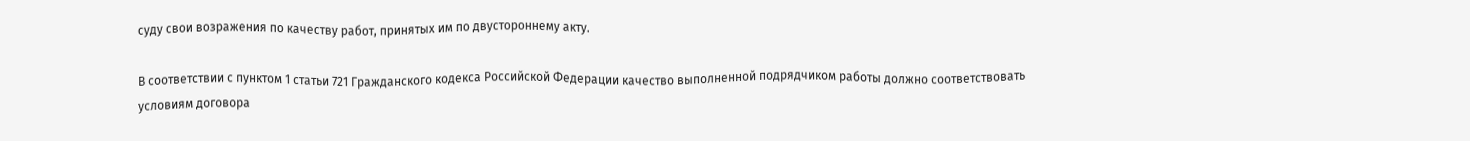суду свои возражения по качеству работ, принятых им по двустороннему акту.

В соответствии с пунктом 1 статьи 721 Гражданского кодекса Российской Федерации качество выполненной подрядчиком работы должно соответствовать условиям договора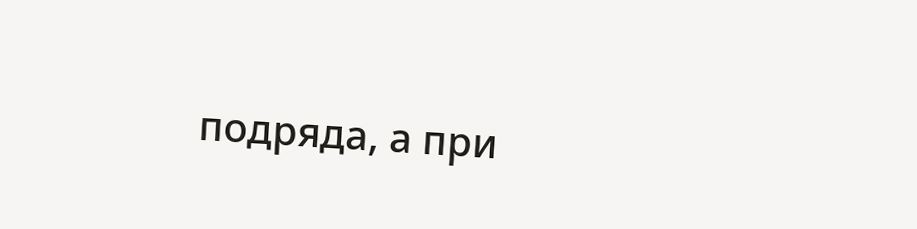подряда, а при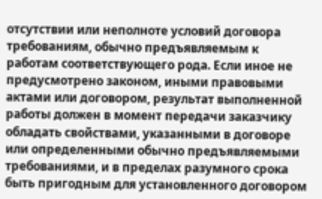отсутствии или неполноте условий договора требованиям, обычно предъявляемым к работам соответствующего рода. Если иное не предусмотрено законом, иными правовыми актами или договором, результат выполненной работы должен в момент передачи заказчику обладать свойствами, указанными в договоре или определенными обычно предъявляемыми требованиями, и в пределах разумного срока быть пригодным для установленного договором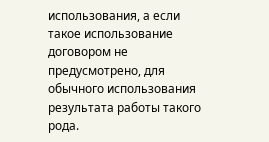использования, а если такое использование договором не предусмотрено, для обычного использования результата работы такого рода.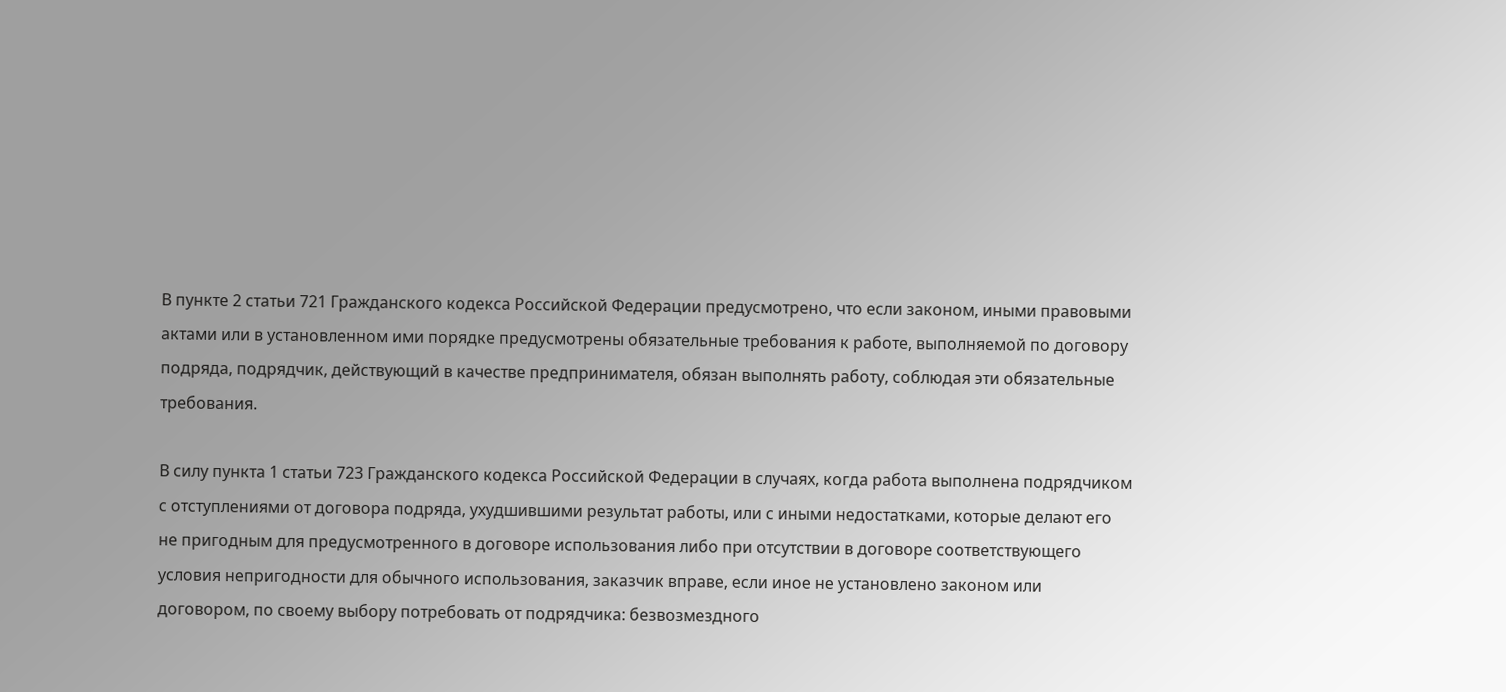В пункте 2 статьи 721 Гражданского кодекса Российской Федерации предусмотрено, что если законом, иными правовыми актами или в установленном ими порядке предусмотрены обязательные требования к работе, выполняемой по договору подряда, подрядчик, действующий в качестве предпринимателя, обязан выполнять работу, соблюдая эти обязательные требования.

В силу пункта 1 статьи 723 Гражданского кодекса Российской Федерации в случаях, когда работа выполнена подрядчиком с отступлениями от договора подряда, ухудшившими результат работы, или с иными недостатками, которые делают его не пригодным для предусмотренного в договоре использования либо при отсутствии в договоре соответствующего условия непригодности для обычного использования, заказчик вправе, если иное не установлено законом или договором, по своему выбору потребовать от подрядчика: безвозмездного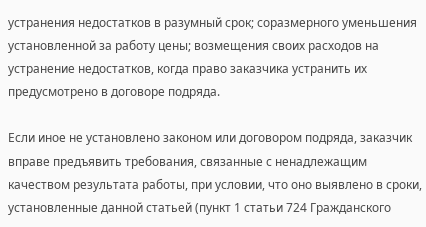устранения недостатков в разумный срок; соразмерного уменьшения установленной за работу цены; возмещения своих расходов на устранение недостатков, когда право заказчика устранить их предусмотрено в договоре подряда.

Если иное не установлено законом или договором подряда, заказчик вправе предъявить требования, связанные с ненадлежащим качеством результата работы, при условии, что оно выявлено в сроки, установленные данной статьей (пункт 1 статьи 724 Гражданского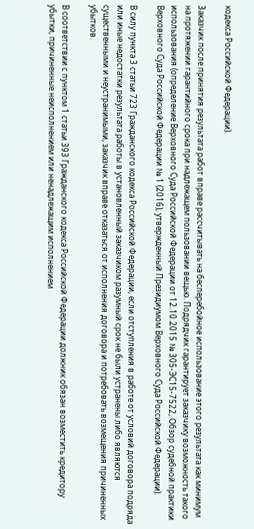кодекса Российской Федерации).

Заказчик после принятия результата работ вправе рассчитывать на бесперебойное использование этого результата как минимум на протяжении гарантийного срока при надлежащем пользовании вещью. Подрядчик гарантирует заказчику возможность такого использования (определение Верховного Суда Российской Федерации от 12.10.2015 № 305-ЭС15-7522, Обзор судебной практики Верховного Суда Российской Федерации № 1 (2016), утвержденный Президиумом Верховного Суда Российской Федерации).

В силу пункта 3 статьи 723 Гражданского кодекса Российской Федерации, если отступления в работе от условий договора подряда или иные недостатки результата работы в установленный заказчиком разумный срок не были устранены либо являются существенными и неустранимыми, заказчик вправе отказаться от исполнения договора и потребовать возмещения причиненных убытков.

В соответствии с пунктом 1 статьи 393 Гражданского кодекса Российской Федерации должник обязан возместить кредитору убытки, причиненные неисполнением или ненадлежащим исполнением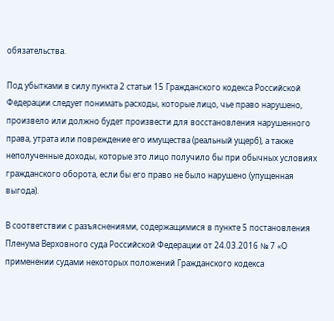обязательства.

Под убытками в силу пункта 2 статьи 15 Гражданского кодекса Российской Федерации следует понимать расходы, которые лицо, чье право нарушено, произвело или должно будет произвести для восстановления нарушенного права, утрата или повреждение его имущества (реальный ущерб), а также неполученные доходы, которые это лицо получило бы при обычных условиях гражданского оборота, если бы его право не было нарушено (упущенная выгода).

В соответствии с разъяснениями, содержащимися в пункте 5 постановления Пленума Верховного суда Российской Федерации от 24.03.2016 № 7 «О применении судами некоторых положений Гражданского кодекса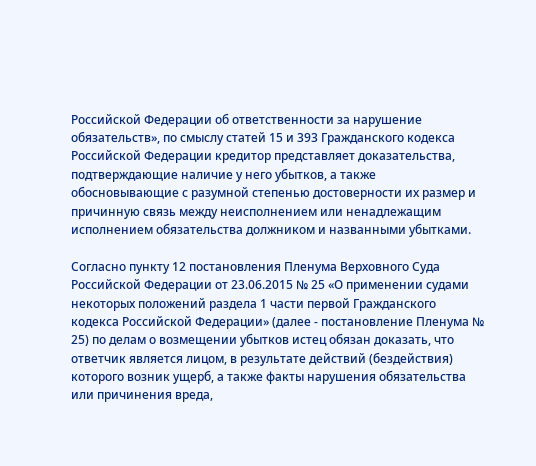Российской Федерации об ответственности за нарушение обязательств», по смыслу статей 15 и 393 Гражданского кодекса Российской Федерации кредитор представляет доказательства, подтверждающие наличие у него убытков, а также обосновывающие с разумной степенью достоверности их размер и причинную связь между неисполнением или ненадлежащим исполнением обязательства должником и названными убытками.

Согласно пункту 12 постановления Пленума Верховного Суда Российской Федерации от 23.06.2015 № 25 «О применении судами некоторых положений раздела 1 части первой Гражданского кодекса Российской Федерации» (далее - постановление Пленума № 25) по делам о возмещении убытков истец обязан доказать, что ответчик является лицом, в результате действий (бездействия) которого возник ущерб, а также факты нарушения обязательства или причинения вреда,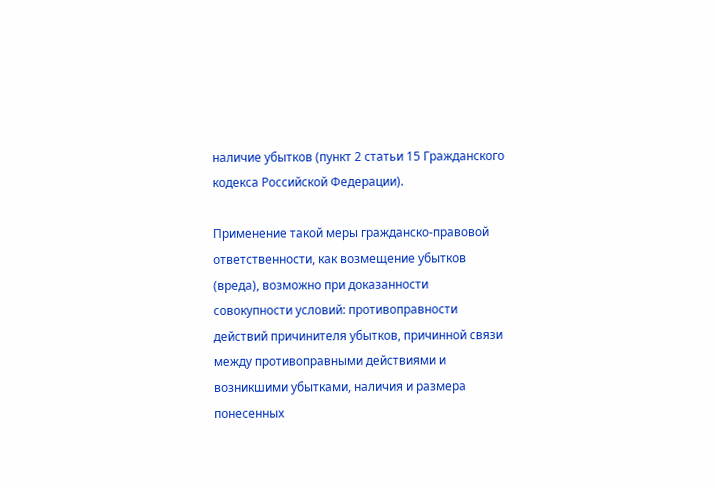наличие убытков (пункт 2 статьи 15 Гражданского кодекса Российской Федерации).

Применение такой меры гражданско-правовой ответственности, как возмещение убытков (вреда), возможно при доказанности совокупности условий: противоправности действий причинителя убытков, причинной связи между противоправными действиями и возникшими убытками, наличия и размера понесенных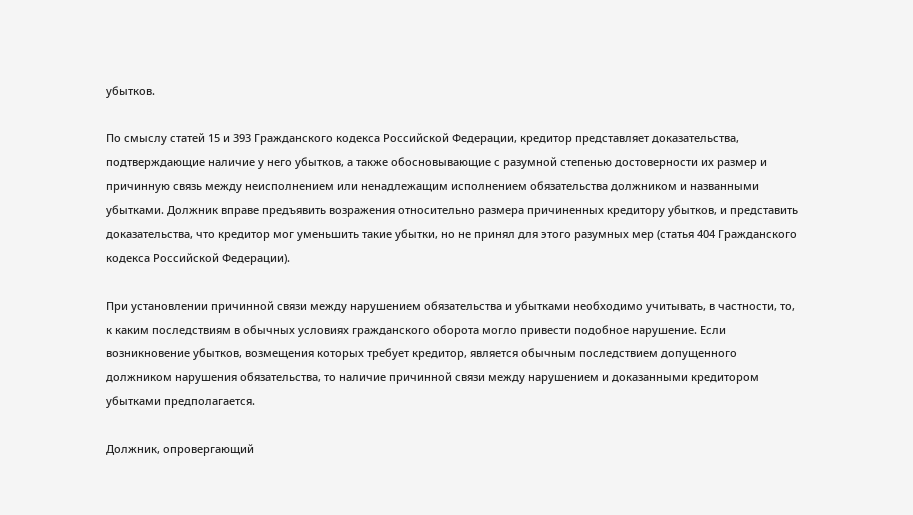убытков.

По смыслу статей 15 и 393 Гражданского кодекса Российской Федерации, кредитор представляет доказательства, подтверждающие наличие у него убытков, а также обосновывающие с разумной степенью достоверности их размер и причинную связь между неисполнением или ненадлежащим исполнением обязательства должником и названными убытками. Должник вправе предъявить возражения относительно размера причиненных кредитору убытков, и представить доказательства, что кредитор мог уменьшить такие убытки, но не принял для этого разумных мер (статья 404 Гражданского кодекса Российской Федерации).

При установлении причинной связи между нарушением обязательства и убытками необходимо учитывать, в частности, то, к каким последствиям в обычных условиях гражданского оборота могло привести подобное нарушение. Если возникновение убытков, возмещения которых требует кредитор, является обычным последствием допущенного должником нарушения обязательства, то наличие причинной связи между нарушением и доказанными кредитором убытками предполагается.

Должник, опровергающий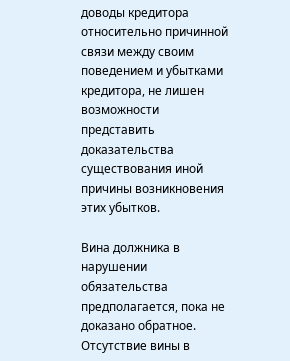доводы кредитора относительно причинной связи между своим поведением и убытками кредитора, не лишен возможности представить доказательства существования иной причины возникновения этих убытков.

Вина должника в нарушении обязательства предполагается, пока не доказано обратное. Отсутствие вины в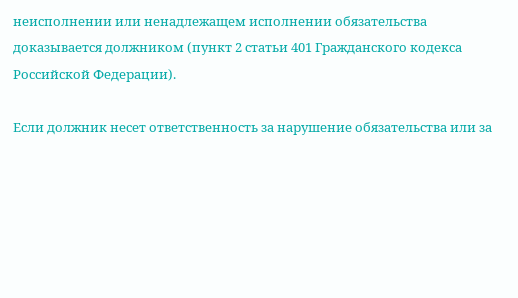неисполнении или ненадлежащем исполнении обязательства доказывается должником (пункт 2 статьи 401 Гражданского кодекса Российской Федерации).

Если должник несет ответственность за нарушение обязательства или за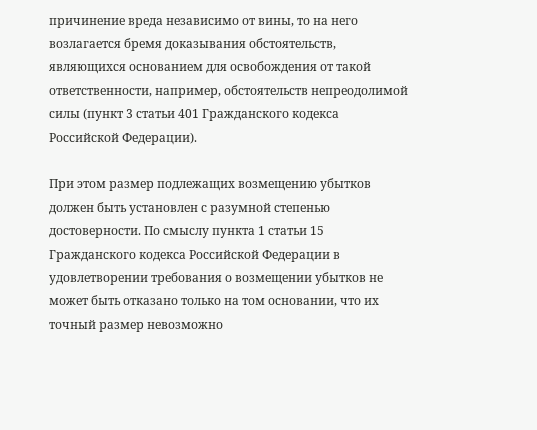причинение вреда независимо от вины, то на него возлагается бремя доказывания обстоятельств, являющихся основанием для освобождения от такой ответственности, например, обстоятельств непреодолимой силы (пункт 3 статьи 401 Гражданского кодекса Российской Федерации).

При этом размер подлежащих возмещению убытков должен быть установлен с разумной степенью достоверности. По смыслу пункта 1 статьи 15 Гражданского кодекса Российской Федерации в удовлетворении требования о возмещении убытков не может быть отказано только на том основании, что их точный размер невозможно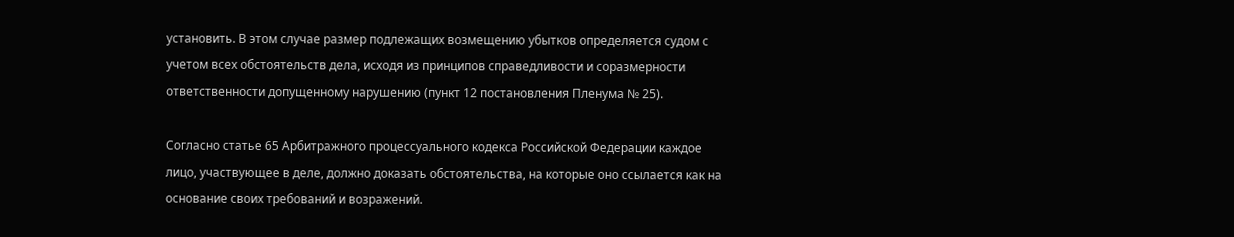установить. В этом случае размер подлежащих возмещению убытков определяется судом с учетом всех обстоятельств дела, исходя из принципов справедливости и соразмерности ответственности допущенному нарушению (пункт 12 постановления Пленума № 25).

Согласно статье 65 Арбитражного процессуального кодекса Российской Федерации каждое лицо, участвующее в деле, должно доказать обстоятельства, на которые оно ссылается как на основание своих требований и возражений.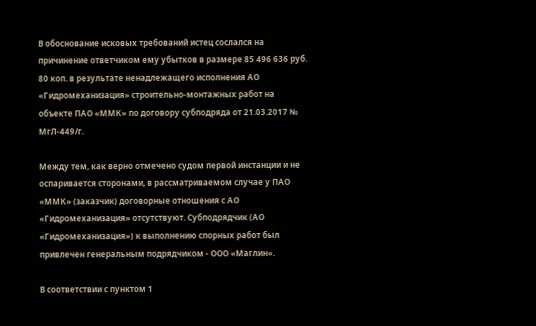В обоснование исковых требований истец сослался на причинение ответчиком ему убытков в размере 85 496 636 руб. 80 коп. в результате ненадлежащего исполнения АО «Гидромеханизация» строительно-монтажных работ на объекте ПАО «ММК» по договору субподряда от 21.03.2017 № МгЛ-449/г.

Между тем, как верно отмечено судом первой инстанции и не оспаривается сторонами, в рассматриваемом случае у ПАО «ММК» (заказчик) договорные отношения с АО «Гидромеханизация» отсутствуют. Субподрядчик (АО «Гидромеханизация») к выполнению спорных работ был привлечен генеральным подрядчиком - ООО «Маглин».

В соответствии с пунктом 1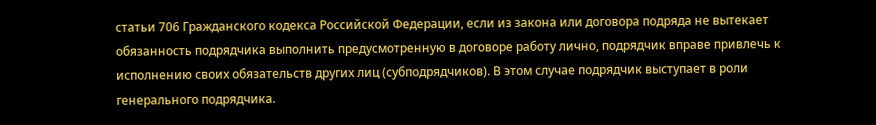статьи 706 Гражданского кодекса Российской Федерации, если из закона или договора подряда не вытекает обязанность подрядчика выполнить предусмотренную в договоре работу лично, подрядчик вправе привлечь к исполнению своих обязательств других лиц (субподрядчиков). В этом случае подрядчик выступает в роли генерального подрядчика.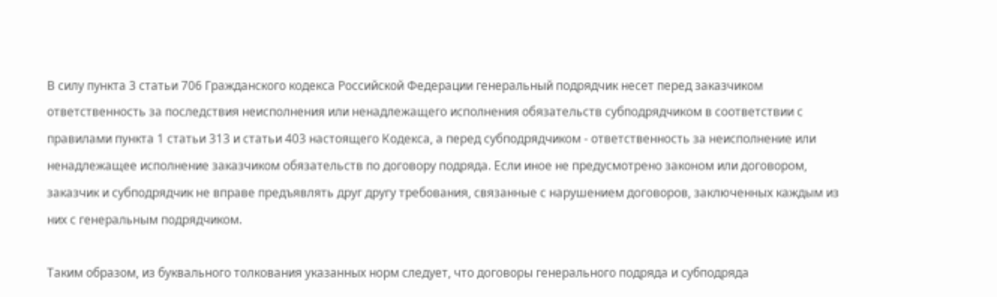В силу пункта 3 статьи 706 Гражданского кодекса Российской Федерации генеральный подрядчик несет перед заказчиком ответственность за последствия неисполнения или ненадлежащего исполнения обязательств субподрядчиком в соответствии с правилами пункта 1 статьи 313 и статьи 403 настоящего Кодекса, а перед субподрядчиком - ответственность за неисполнение или ненадлежащее исполнение заказчиком обязательств по договору подряда. Если иное не предусмотрено законом или договором, заказчик и субподрядчик не вправе предъявлять друг другу требования, связанные с нарушением договоров, заключенных каждым из них с генеральным подрядчиком.

Таким образом, из буквального толкования указанных норм следует, что договоры генерального подряда и субподряда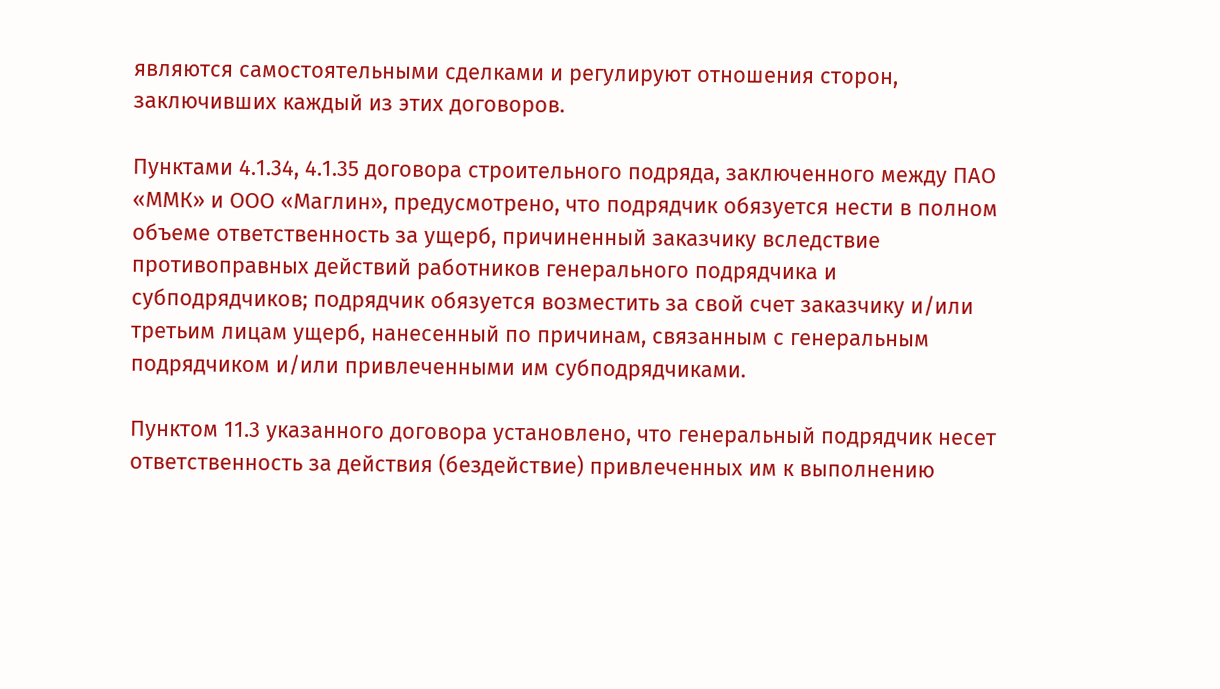являются самостоятельными сделками и регулируют отношения сторон, заключивших каждый из этих договоров.

Пунктами 4.1.34, 4.1.35 договора строительного подряда, заключенного между ПАО «ММК» и ООО «Маглин», предусмотрено, что подрядчик обязуется нести в полном объеме ответственность за ущерб, причиненный заказчику вследствие противоправных действий работников генерального подрядчика и субподрядчиков; подрядчик обязуется возместить за свой счет заказчику и/или третьим лицам ущерб, нанесенный по причинам, связанным с генеральным подрядчиком и/или привлеченными им субподрядчиками.

Пунктом 11.3 указанного договора установлено, что генеральный подрядчик несет ответственность за действия (бездействие) привлеченных им к выполнению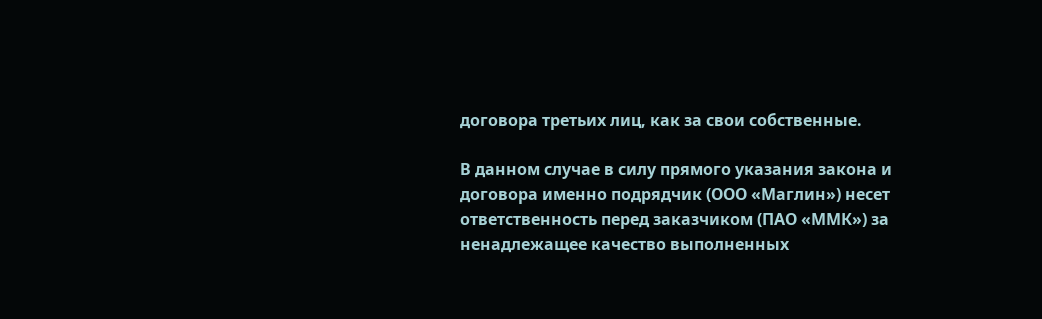договора третьих лиц, как за свои собственные.

В данном случае в силу прямого указания закона и договора именно подрядчик (ООО «Маглин») несет ответственность перед заказчиком (ПАО «ММК») за ненадлежащее качество выполненных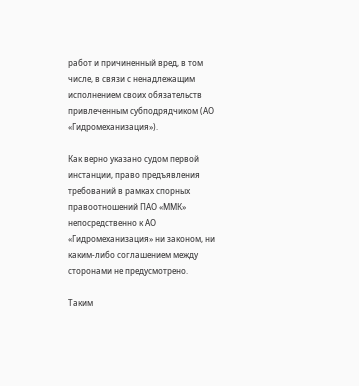работ и причиненный вред, в том числе, в связи с ненадлежащим исполнением своих обязательств привлеченным субподрядчиком (АО «Гидромеханизация»).

Как верно указано судом первой инстанции, право предъявления требований в рамках спорных правоотношений ПАО «ММК» непосредственно к АО «Гидромеханизация» ни законом, ни каким-либо соглашением между сторонами не предусмотрено.

Таким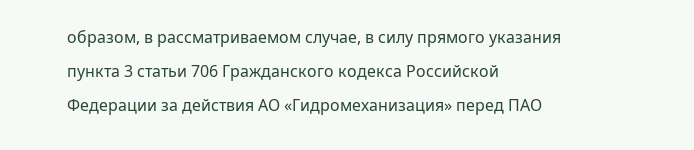образом, в рассматриваемом случае, в силу прямого указания пункта 3 статьи 706 Гражданского кодекса Российской Федерации за действия АО «Гидромеханизация» перед ПАО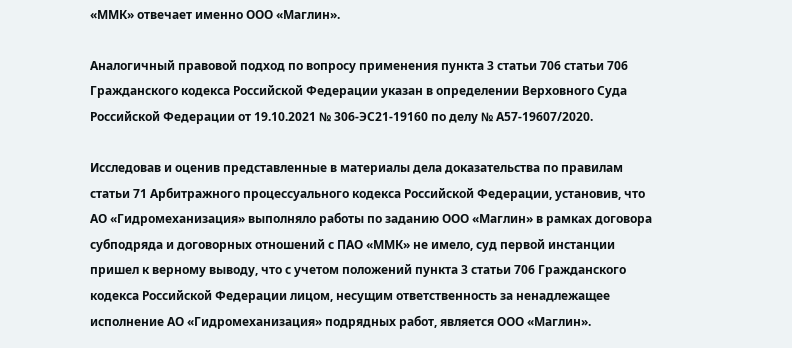«ММК» отвечает именно ООО «Маглин».

Аналогичный правовой подход по вопросу применения пункта 3 статьи 706 статьи 706 Гражданского кодекса Российской Федерации указан в определении Верховного Суда Российской Федерации от 19.10.2021 № 306-ЭС21-19160 по делу № А57-19607/2020.

Исследовав и оценив представленные в материалы дела доказательства по правилам статьи 71 Арбитражного процессуального кодекса Российской Федерации, установив, что АО «Гидромеханизация» выполняло работы по заданию ООО «Маглин» в рамках договора субподряда и договорных отношений с ПАО «ММК» не имело, суд первой инстанции пришел к верному выводу, что с учетом положений пункта 3 статьи 706 Гражданского кодекса Российской Федерации лицом, несущим ответственность за ненадлежащее исполнение АО «Гидромеханизация» подрядных работ, является ООО «Маглин».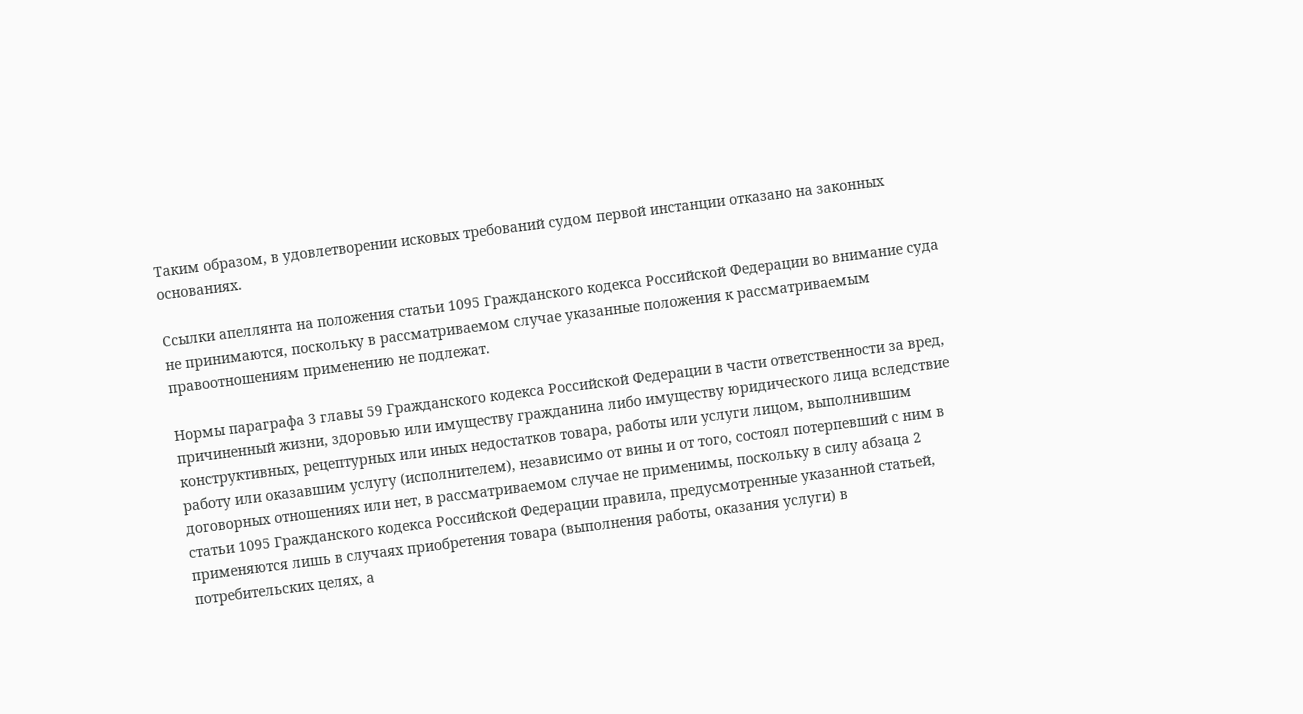Таким образом, в удовлетворении исковых требований судом первой инстанции отказано на законных основаниях.

Ссылки апеллянта на положения статьи 1095 Гражданского кодекса Российской Федерации во внимание суда не принимаются, поскольку в рассматриваемом случае указанные положения к рассматриваемым правоотношениям применению не подлежат.

Нормы параграфа 3 главы 59 Гражданского кодекса Российской Федерации в части ответственности за вред, причиненный жизни, здоровью или имуществу гражданина либо имуществу юридического лица вследствие конструктивных, рецептурных или иных недостатков товара, работы или услуги лицом, выполнившим работу или оказавшим услугу (исполнителем), независимо от вины и от того, состоял потерпевший с ним в договорных отношениях или нет, в рассматриваемом случае не применимы, поскольку в силу абзаца 2 статьи 1095 Гражданского кодекса Российской Федерации правила, предусмотренные указанной статьей, применяются лишь в случаях приобретения товара (выполнения работы, оказания услуги) в потребительских целях, а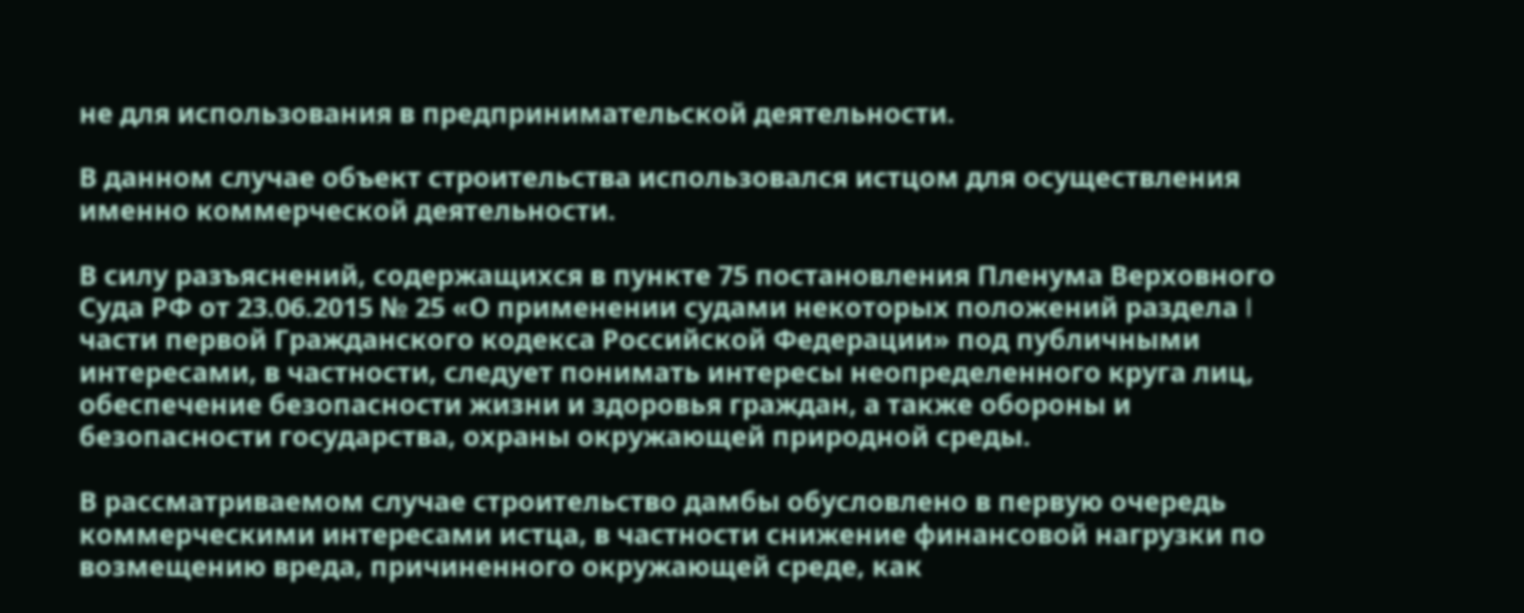не для использования в предпринимательской деятельности.

В данном случае объект строительства использовался истцом для осуществления именно коммерческой деятельности.

В силу разъяснений, содержащихся в пункте 75 постановления Пленума Верховного Суда РФ от 23.06.2015 № 25 «О применении судами некоторых положений раздела I части первой Гражданского кодекса Российской Федерации» под публичными интересами, в частности, следует понимать интересы неопределенного круга лиц, обеспечение безопасности жизни и здоровья граждан, а также обороны и безопасности государства, охраны окружающей природной среды.

В рассматриваемом случае строительство дамбы обусловлено в первую очередь коммерческими интересами истца, в частности снижение финансовой нагрузки по возмещению вреда, причиненного окружающей среде, как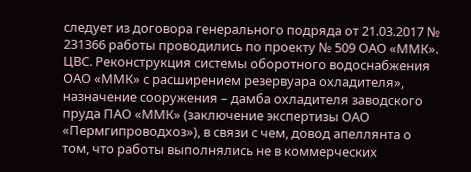следует из договора генерального подряда от 21.03.2017 № 231366 работы проводились по проекту № 509 ОАО «ММК». ЦВС. Реконструкция системы оборотного водоснабжения ОАО «ММК» с расширением резервуара охладителя», назначение сооружения – дамба охладителя заводского пруда ПАО «ММК» (заключение экспертизы ОАО «Пермгипроводхоз»), в связи с чем, довод апеллянта о том, что работы выполнялись не в коммерческих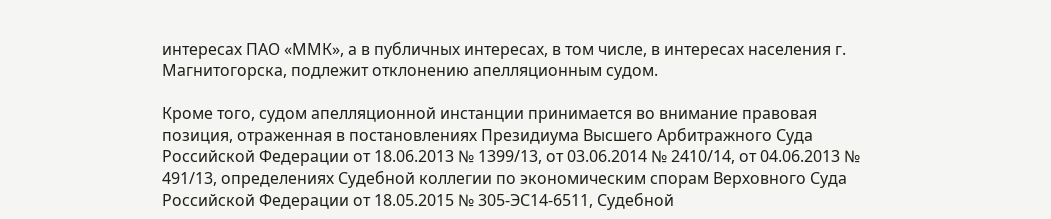интересах ПАО «ММК», а в публичных интересах, в том числе, в интересах населения г. Магнитогорска, подлежит отклонению апелляционным судом.

Кроме того, судом апелляционной инстанции принимается во внимание правовая позиция, отраженная в постановлениях Президиума Высшего Арбитражного Суда Российской Федерации от 18.06.2013 № 1399/13, от 03.06.2014 № 2410/14, от 04.06.2013 № 491/13, определениях Судебной коллегии по экономическим спорам Верховного Суда Российской Федерации от 18.05.2015 № 305-ЭС14-6511, Судебной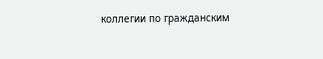коллегии по гражданским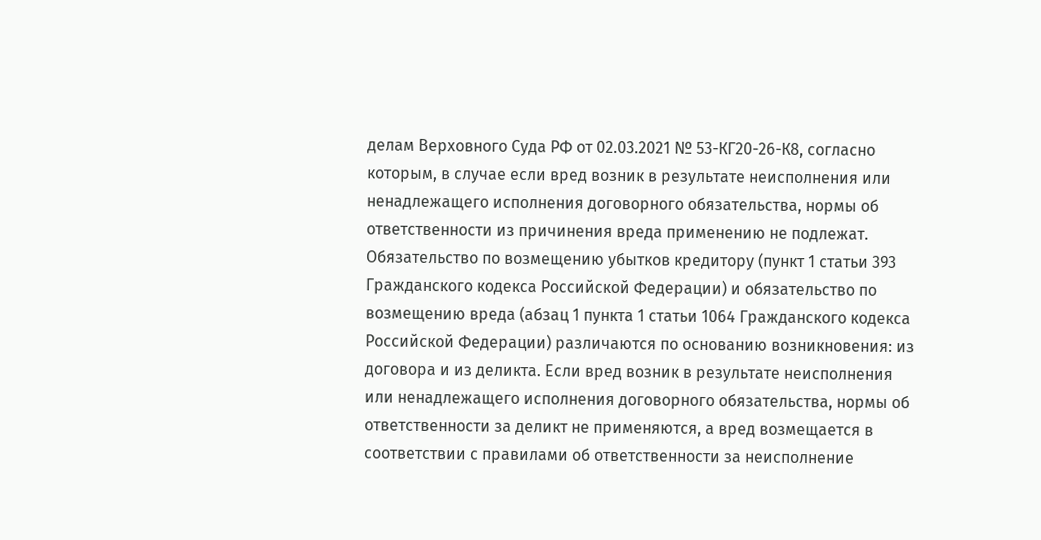делам Верховного Суда РФ от 02.03.2021 № 53-КГ20-26-К8, согласно которым, в случае если вред возник в результате неисполнения или ненадлежащего исполнения договорного обязательства, нормы об ответственности из причинения вреда применению не подлежат. Обязательство по возмещению убытков кредитору (пункт 1 статьи 393 Гражданского кодекса Российской Федерации) и обязательство по возмещению вреда (абзац 1 пункта 1 статьи 1064 Гражданского кодекса Российской Федерации) различаются по основанию возникновения: из договора и из деликта. Если вред возник в результате неисполнения или ненадлежащего исполнения договорного обязательства, нормы об ответственности за деликт не применяются, а вред возмещается в соответствии с правилами об ответственности за неисполнение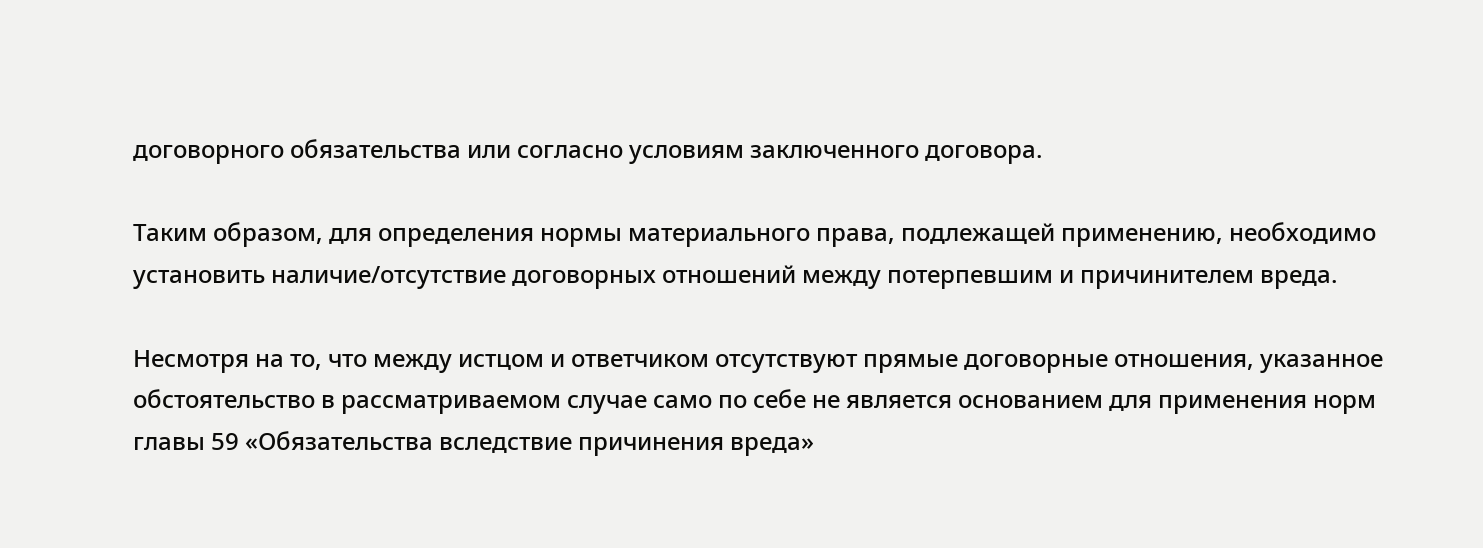договорного обязательства или согласно условиям заключенного договора.

Таким образом, для определения нормы материального права, подлежащей применению, необходимо установить наличие/отсутствие договорных отношений между потерпевшим и причинителем вреда.

Несмотря на то, что между истцом и ответчиком отсутствуют прямые договорные отношения, указанное обстоятельство в рассматриваемом случае само по себе не является основанием для применения норм главы 59 «Обязательства вследствие причинения вреда»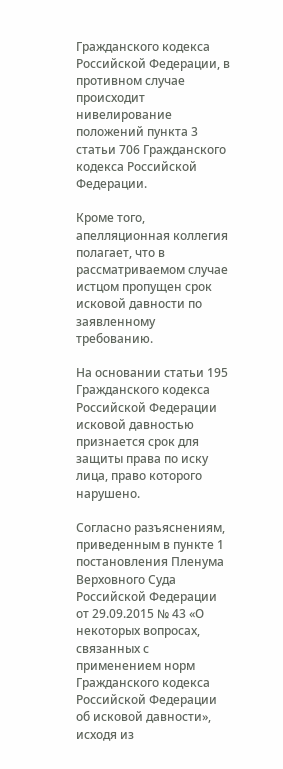Гражданского кодекса Российской Федерации, в противном случае происходит нивелирование положений пункта 3 статьи 706 Гражданского кодекса Российской Федерации.

Кроме того, апелляционная коллегия полагает, что в рассматриваемом случае истцом пропущен срок исковой давности по заявленному требованию.

На основании статьи 195 Гражданского кодекса Российской Федерации исковой давностью признается срок для защиты права по иску лица, право которого нарушено.

Согласно разъяснениям, приведенным в пункте 1 постановления Пленума Верховного Суда Российской Федерации от 29.09.2015 № 43 «О некоторых вопросах, связанных с применением норм Гражданского кодекса Российской Федерации об исковой давности», исходя из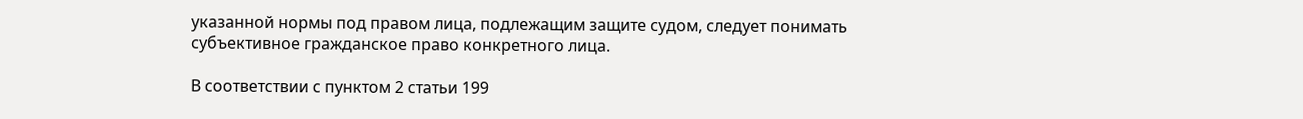указанной нормы под правом лица, подлежащим защите судом, следует понимать субъективное гражданское право конкретного лица.

В соответствии с пунктом 2 статьи 199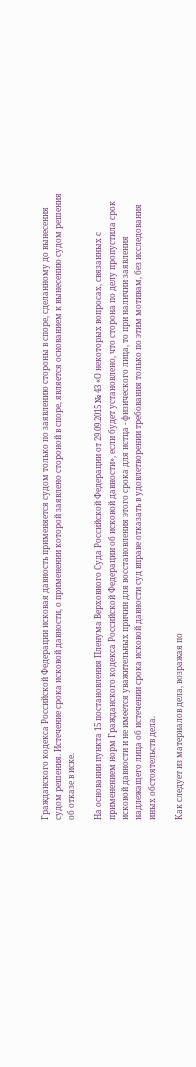Гражданского кодекса Российской Федерации исковая давность применяется судом только по заявлению стороны в споре, сделанному до вынесения судом решения. Истечение срока исковой давности, о применении которой заявлено стороной в споре, является основанием к вынесению судом решения об отказе в иске.

На основании пункта 15 постановления Пленума Верховного Суда Российской Федерации от 29.09.2015 № 43 «О некоторых вопросах, связанных с применением норм Гражданского кодекса Российской Федерации об исковой давности», если будет установлено, что сторона по делу пропустила срок исковой давности и не имеется уважительных причин для восстановления этого срока для истца - физического лица, то при наличии заявления надлежащего лица об истечении срока исковой давности суд вправе отказать в удовлетворении требования только по этим мотивам, без исследования иных обстоятельств дела.

Как следует из материалов дела, возражая по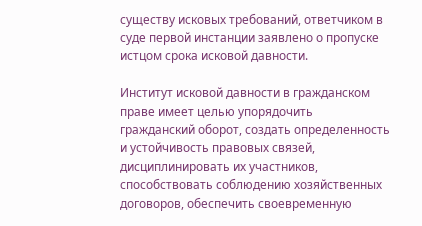существу исковых требований, ответчиком в суде первой инстанции заявлено о пропуске истцом срока исковой давности.

Институт исковой давности в гражданском праве имеет целью упорядочить гражданский оборот, создать определенность и устойчивость правовых связей, дисциплинировать их участников, способствовать соблюдению хозяйственных договоров, обеспечить своевременную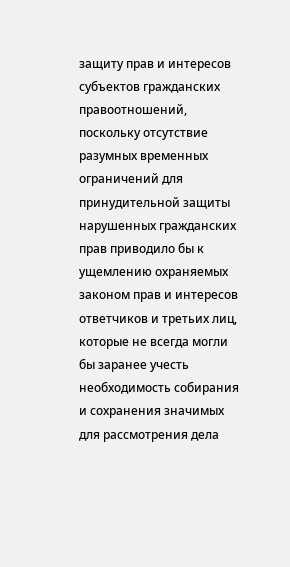защиту прав и интересов субъектов гражданских правоотношений, поскольку отсутствие разумных временных ограничений для принудительной защиты нарушенных гражданских прав приводило бы к ущемлению охраняемых законом прав и интересов ответчиков и третьих лиц, которые не всегда могли бы заранее учесть необходимость собирания и сохранения значимых для рассмотрения дела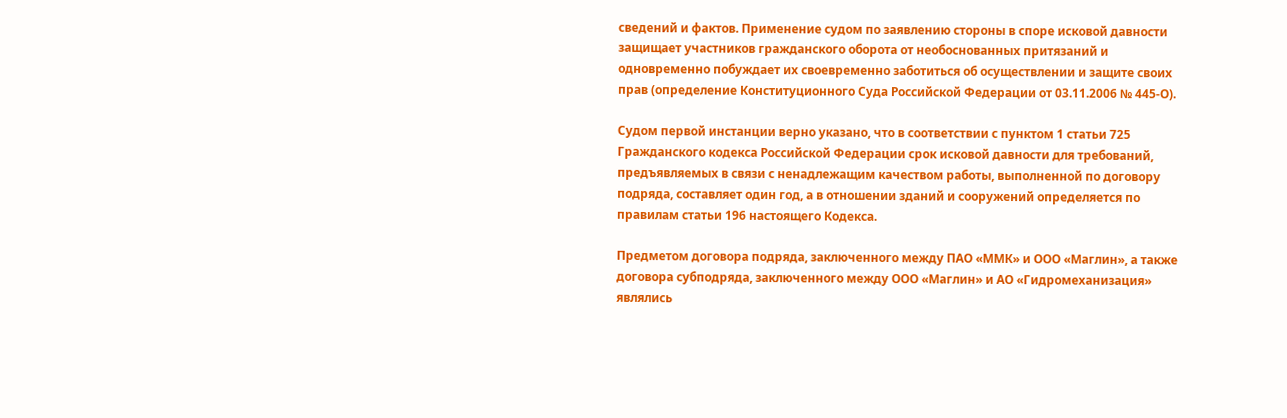сведений и фактов. Применение судом по заявлению стороны в споре исковой давности защищает участников гражданского оборота от необоснованных притязаний и одновременно побуждает их своевременно заботиться об осуществлении и защите своих прав (определение Конституционного Суда Российской Федерации от 03.11.2006 № 445-О).

Судом первой инстанции верно указано, что в соответствии с пунктом 1 статьи 725 Гражданского кодекса Российской Федерации срок исковой давности для требований, предъявляемых в связи с ненадлежащим качеством работы, выполненной по договору подряда, составляет один год, а в отношении зданий и сооружений определяется по правилам статьи 196 настоящего Кодекса.

Предметом договора подряда, заключенного между ПАО «ММК» и ООО «Маглин», а также договора субподряда, заключенного между ООО «Маглин» и АО «Гидромеханизация» являлись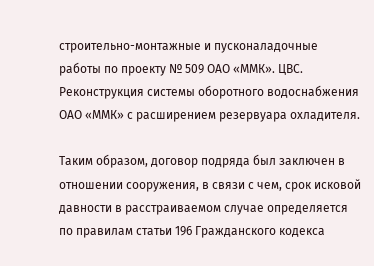строительно-монтажные и пусконаладочные работы по проекту № 509 ОАО «ММК». ЦВС. Реконструкция системы оборотного водоснабжения ОАО «ММК» с расширением резервуара охладителя.

Таким образом, договор подряда был заключен в отношении сооружения, в связи с чем, срок исковой давности в расстраиваемом случае определяется по правилам статьи 196 Гражданского кодекса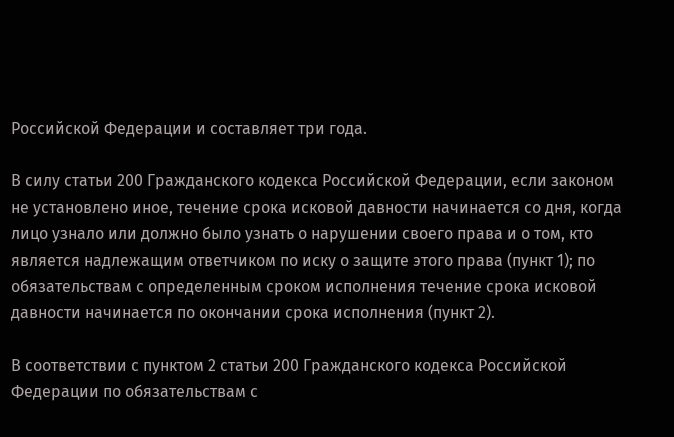Российской Федерации и составляет три года.

В силу статьи 200 Гражданского кодекса Российской Федерации, если законом не установлено иное, течение срока исковой давности начинается со дня, когда лицо узнало или должно было узнать о нарушении своего права и о том, кто является надлежащим ответчиком по иску о защите этого права (пункт 1); по обязательствам с определенным сроком исполнения течение срока исковой давности начинается по окончании срока исполнения (пункт 2).

В соответствии с пунктом 2 статьи 200 Гражданского кодекса Российской Федерации по обязательствам с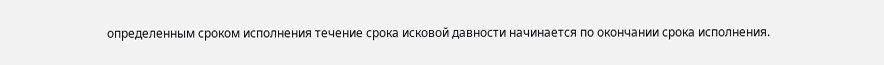определенным сроком исполнения течение срока исковой давности начинается по окончании срока исполнения.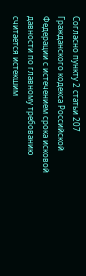Согласно пункту 2 статьи 207 Гражданского кодекса Российской Федерации с истечением срока исковой давности по главному требованию считается истекшим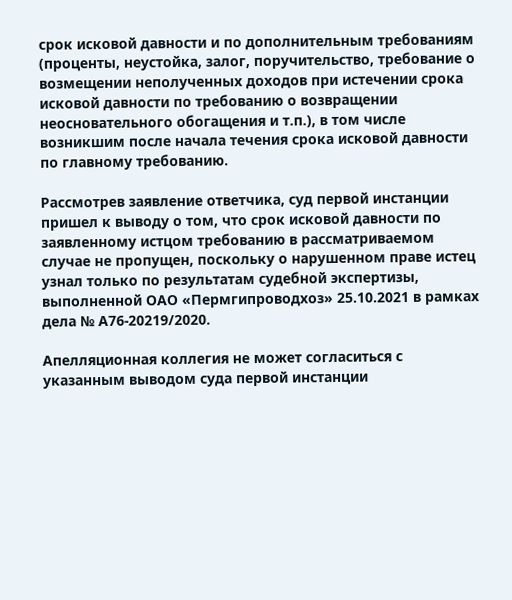срок исковой давности и по дополнительным требованиям (проценты, неустойка, залог, поручительство, требование о возмещении неполученных доходов при истечении срока исковой давности по требованию о возвращении неосновательного обогащения и т.п.), в том числе возникшим после начала течения срока исковой давности по главному требованию.

Рассмотрев заявление ответчика, суд первой инстанции пришел к выводу о том, что срок исковой давности по заявленному истцом требованию в рассматриваемом случае не пропущен, поскольку о нарушенном праве истец узнал только по результатам судебной экспертизы, выполненной ОАО «Пермгипроводхоз» 25.10.2021 в рамках дела № А76-20219/2020.

Апелляционная коллегия не может согласиться с указанным выводом суда первой инстанции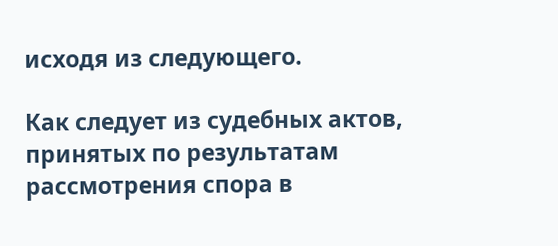исходя из следующего.

Как следует из судебных актов, принятых по результатам рассмотрения спора в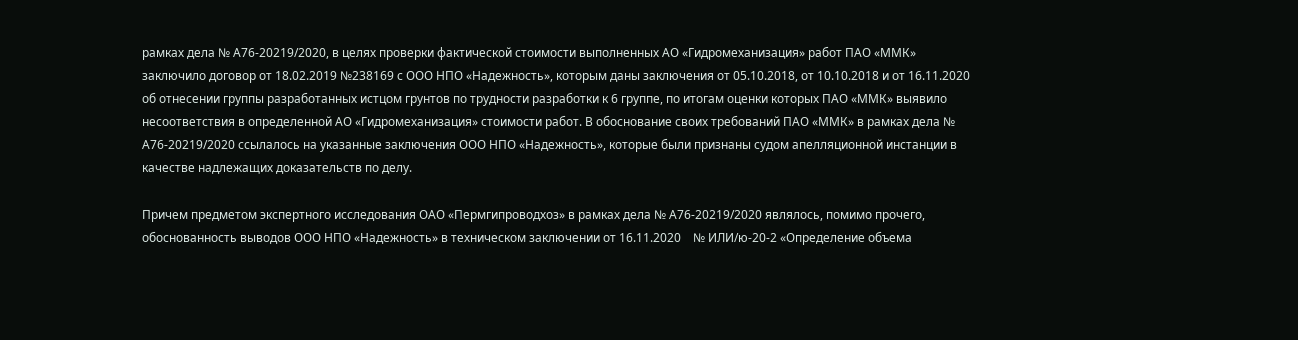рамках дела № А76-20219/2020, в целях проверки фактической стоимости выполненных АО «Гидромеханизация» работ ПАО «ММК» заключило договор от 18.02.2019 №238169 с ООО НПО «Надежность», которым даны заключения от 05.10.2018, от 10.10.2018 и от 16.11.2020 об отнесении группы разработанных истцом грунтов по трудности разработки к 6 группе, по итогам оценки которых ПАО «ММК» выявило несоответствия в определенной АО «Гидромеханизация» стоимости работ. В обоснование своих требований ПАО «ММК» в рамках дела № А76-20219/2020 ссылалось на указанные заключения ООО НПО «Надежность», которые были признаны судом апелляционной инстанции в качестве надлежащих доказательств по делу.

Причем предметом экспертного исследования ОАО «Пермгипроводхоз» в рамках дела № А76-20219/2020 являлось, помимо прочего, обоснованность выводов ООО НПО «Надежность» в техническом заключении от 16.11.2020    № ИЛИ/ю-20-2 «Определение объема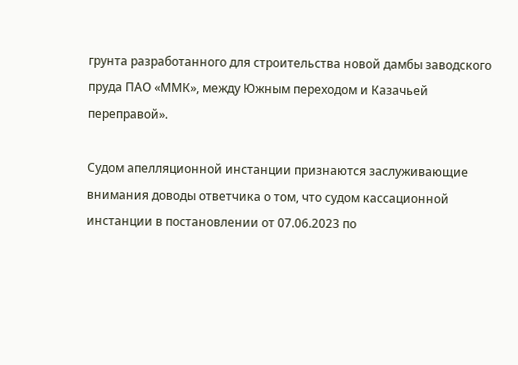грунта разработанного для строительства новой дамбы заводского пруда ПАО «ММК», между Южным переходом и Казачьей переправой».

Судом апелляционной инстанции признаются заслуживающие внимания доводы ответчика о том, что судом кассационной инстанции в постановлении от 07.06.2023 по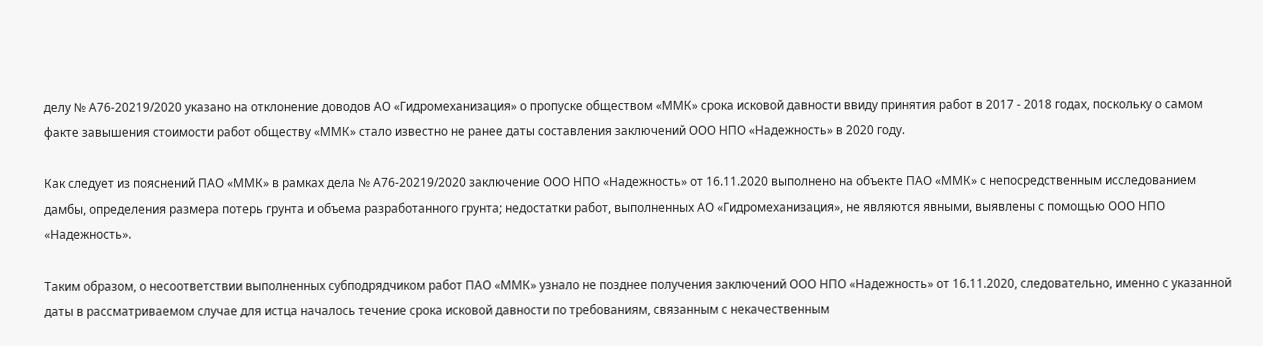делу № А76-20219/2020 указано на отклонение доводов АО «Гидромеханизация» о пропуске обществом «ММК» срока исковой давности ввиду принятия работ в 2017 - 2018 годах, поскольку о самом факте завышения стоимости работ обществу «ММК» стало известно не ранее даты составления заключений ООО НПО «Надежность» в 2020 году.

Как следует из пояснений ПАО «ММК» в рамках дела № А76-20219/2020 заключение ООО НПО «Надежность» от 16.11.2020 выполнено на объекте ПАО «ММК» с непосредственным исследованием дамбы, определения размера потерь грунта и объема разработанного грунта; недостатки работ, выполненных АО «Гидромеханизация», не являются явными, выявлены с помощью ООО НПО «Надежность».

Таким образом, о несоответствии выполненных субподрядчиком работ ПАО «ММК» узнало не позднее получения заключений ООО НПО «Надежность» от 16.11.2020, следовательно, именно с указанной даты в рассматриваемом случае для истца началось течение срока исковой давности по требованиям, связанным с некачественным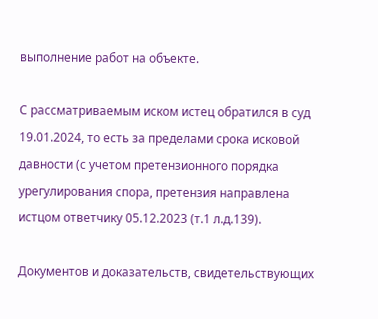выполнение работ на объекте.

С рассматриваемым иском истец обратился в суд 19.01.2024, то есть за пределами срока исковой давности (с учетом претензионного порядка урегулирования спора, претензия направлена истцом ответчику 05.12.2023 (т.1 л.д.139).

Документов и доказательств, свидетельствующих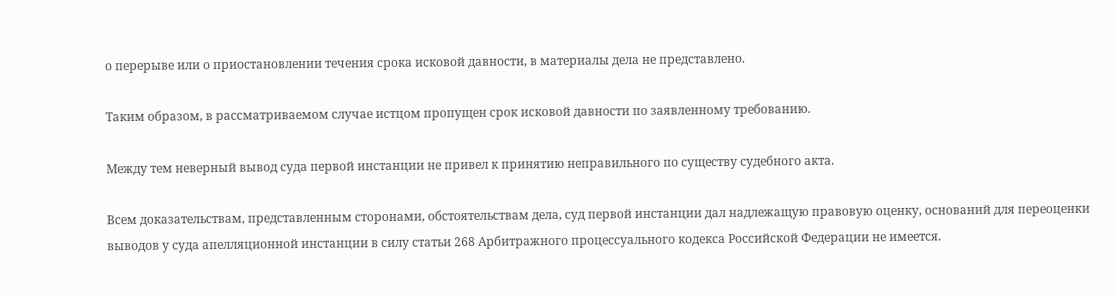о перерыве или о приостановлении течения срока исковой давности, в материалы дела не представлено.

Таким образом, в рассматриваемом случае истцом пропущен срок исковой давности по заявленному требованию.

Между тем неверный вывод суда первой инстанции не привел к принятию неправильного по существу судебного акта.

Всем доказательствам, представленным сторонами, обстоятельствам дела, суд первой инстанции дал надлежащую правовую оценку, оснований для переоценки выводов у суда апелляционной инстанции в силу статьи 268 Арбитражного процессуального кодекса Российской Федерации не имеется.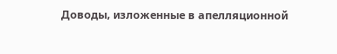Доводы, изложенные в апелляционной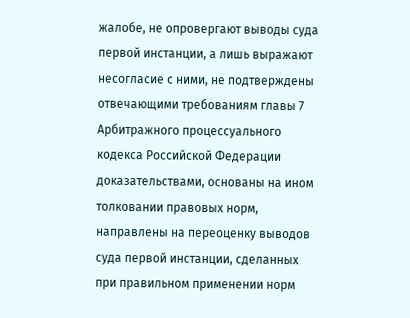жалобе, не опровергают выводы суда первой инстанции, а лишь выражают несогласие с ними, не подтверждены отвечающими требованиям главы 7 Арбитражного процессуального кодекса Российской Федерации доказательствами, основаны на ином толковании правовых норм, направлены на переоценку выводов суда первой инстанции, сделанных при правильном применении норм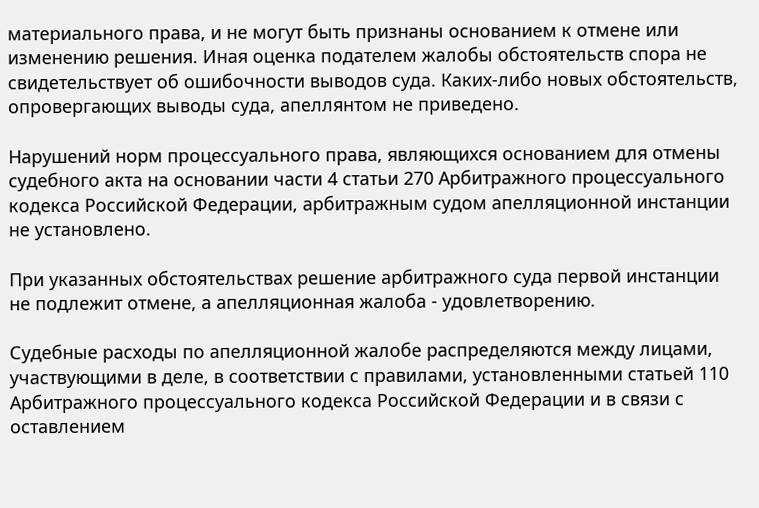материального права, и не могут быть признаны основанием к отмене или изменению решения. Иная оценка подателем жалобы обстоятельств спора не свидетельствует об ошибочности выводов суда. Каких-либо новых обстоятельств, опровергающих выводы суда, апеллянтом не приведено.

Нарушений норм процессуального права, являющихся основанием для отмены судебного акта на основании части 4 статьи 270 Арбитражного процессуального кодекса Российской Федерации, арбитражным судом апелляционной инстанции не установлено.

При указанных обстоятельствах решение арбитражного суда первой инстанции не подлежит отмене, а апелляционная жалоба - удовлетворению.

Судебные расходы по апелляционной жалобе распределяются между лицами, участвующими в деле, в соответствии с правилами, установленными статьей 110 Арбитражного процессуального кодекса Российской Федерации и в связи с оставлением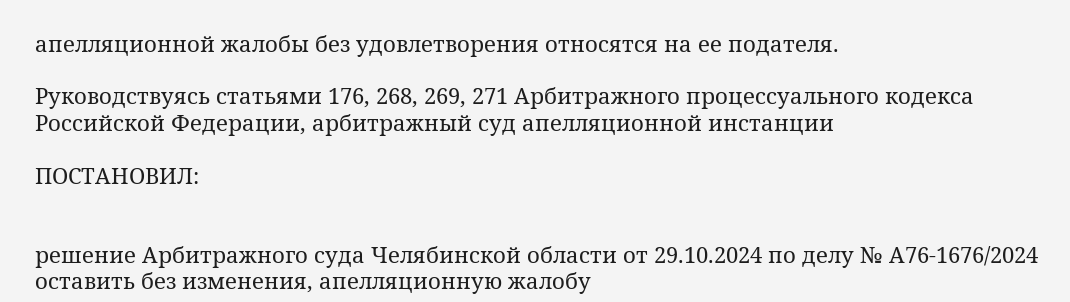апелляционной жалобы без удовлетворения относятся на ее подателя.

Руководствуясь статьями 176, 268, 269, 271 Арбитражного процессуального кодекса Российской Федерации, арбитражный суд апелляционной инстанции

ПОСТАНОВИЛ:


решение Арбитражного суда Челябинской области от 29.10.2024 по делу № А76-1676/2024 оставить без изменения, апелляционную жалобу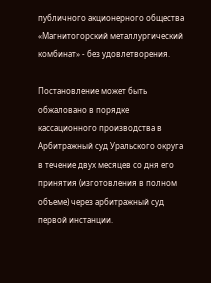публичного акционерного общества «Магнитогорский металлургический комбинат» - без удовлетворения.

Постановление может быть обжаловано в порядке кассационного производства в Арбитражный суд Уральского округа в течение двух месяцев со дня его принятия (изготовления в полном объеме) через арбитражный суд первой инстанции.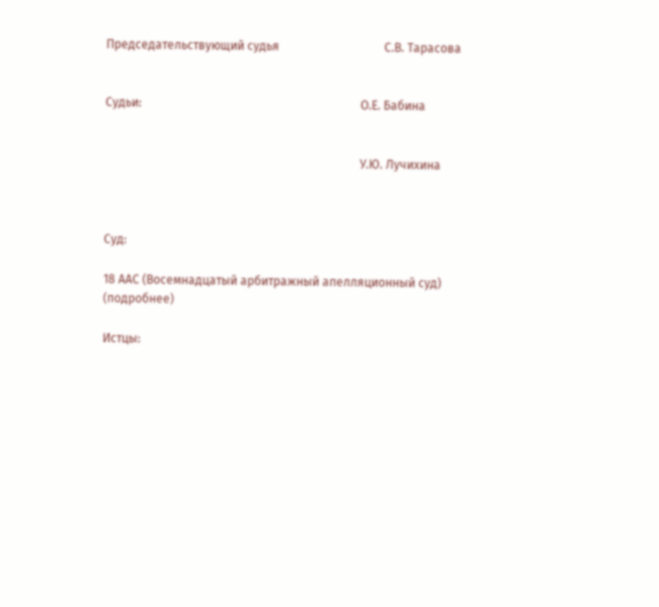Председательствующий судья                                   С.В. Тарасова


Судьи:                                                                         О.Е. Бабина


                                                                                     У.Ю. Лучихина



Суд:

18 ААС (Восемнадцатый арбитражный апелляционный суд) (подробнее)

Истцы: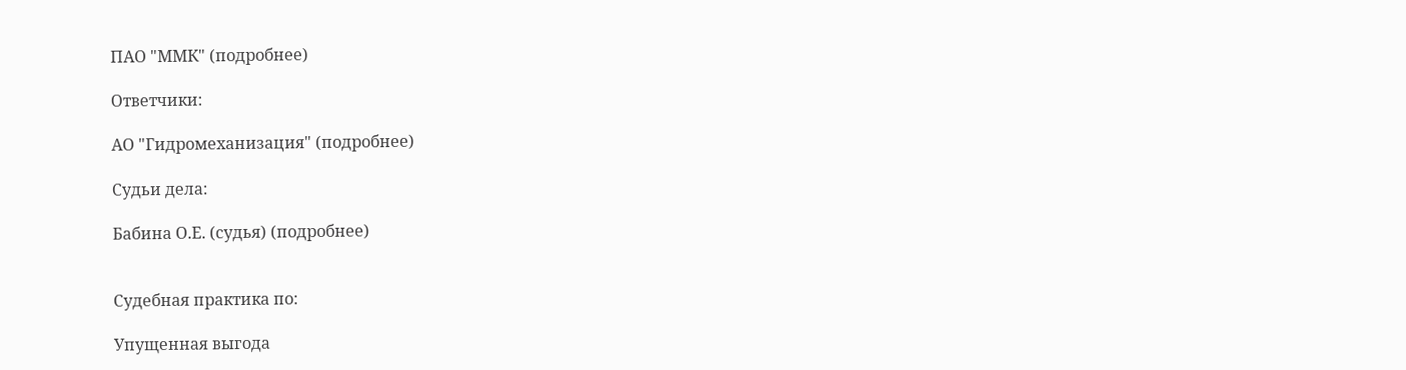ПАО "ММК" (подробнее)

Ответчики:

АО "Гидромеханизация" (подробнее)

Судьи дела:

Бабина О.Е. (судья) (подробнее)


Судебная практика по:

Упущенная выгода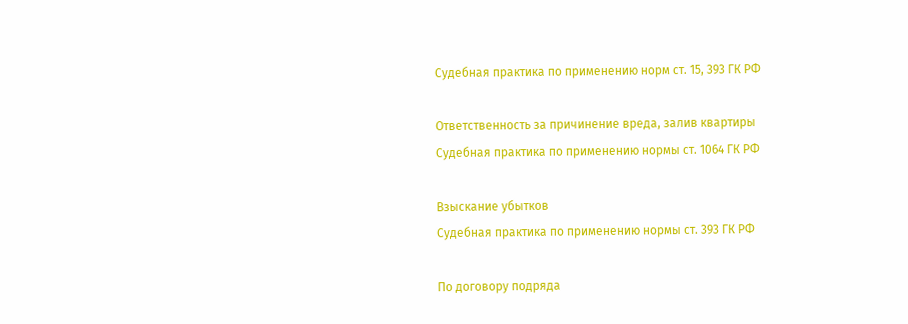Судебная практика по применению норм ст. 15, 393 ГК РФ

Ответственность за причинение вреда, залив квартиры
Судебная практика по применению нормы ст. 1064 ГК РФ

Взыскание убытков
Судебная практика по применению нормы ст. 393 ГК РФ

По договору подряда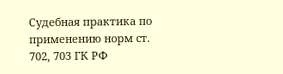Судебная практика по применению норм ст. 702, 703 ГК РФ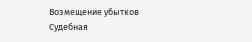Возмещение убытков
Судебная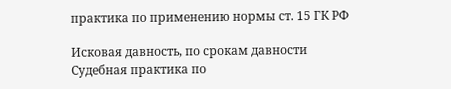практика по применению нормы ст. 15 ГК РФ

Исковая давность, по срокам давности
Судебная практика по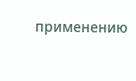применению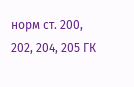норм ст. 200, 202, 204, 205 ГК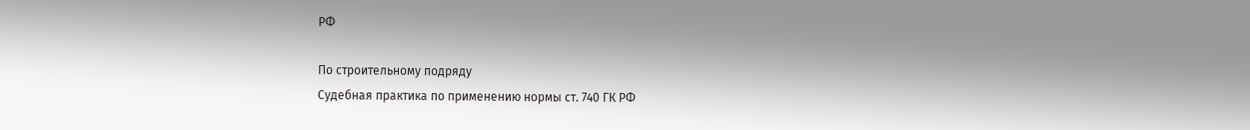РФ

По строительному подряду
Судебная практика по применению нормы ст. 740 ГК РФ